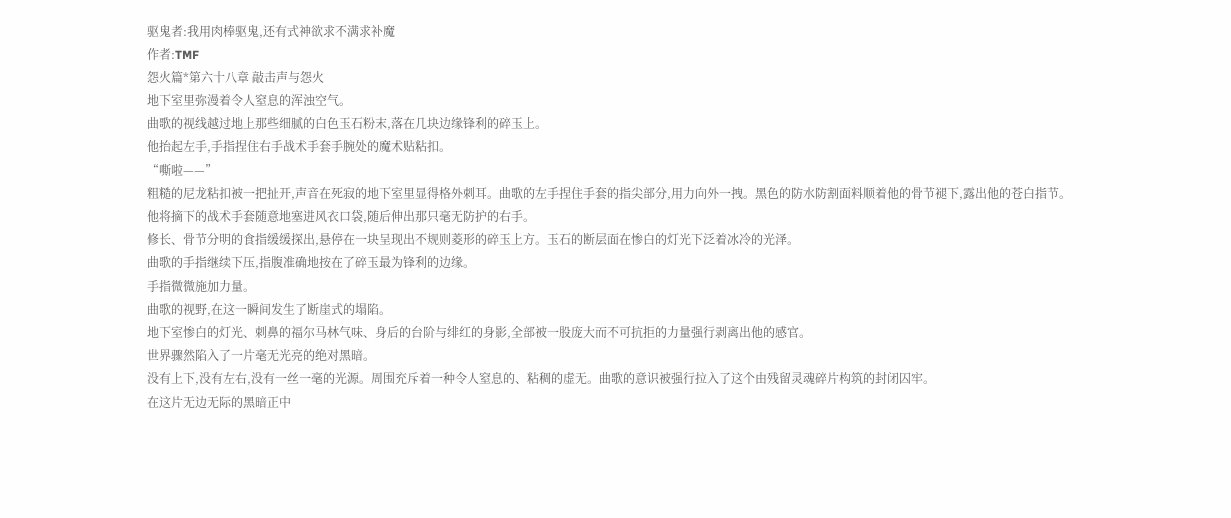驱鬼者:我用肉棒驱鬼,还有式神欲求不满求补魔
作者:TMF
怨火篇*第六十八章 敲击声与怨火
地下室里弥漫着令人窒息的浑浊空气。
曲歌的视线越过地上那些细腻的白色玉石粉末,落在几块边缘锋利的碎玉上。
他抬起左手,手指捏住右手战术手套手腕处的魔术贴粘扣。
“嘶啦——”
粗糙的尼龙粘扣被一把扯开,声音在死寂的地下室里显得格外刺耳。曲歌的左手捏住手套的指尖部分,用力向外一拽。黑色的防水防割面料顺着他的骨节褪下,露出他的苍白指节。
他将摘下的战术手套随意地塞进风衣口袋,随后伸出那只毫无防护的右手。
修长、骨节分明的食指缓缓探出,悬停在一块呈现出不规则菱形的碎玉上方。玉石的断层面在惨白的灯光下泛着冰冷的光泽。
曲歌的手指继续下压,指腹准确地按在了碎玉最为锋利的边缘。
手指微微施加力量。
曲歌的视野,在这一瞬间发生了断崖式的塌陷。
地下室惨白的灯光、刺鼻的福尔马林气味、身后的台阶与绯红的身影,全部被一股庞大而不可抗拒的力量强行剥离出他的感官。
世界骤然陷入了一片毫无光亮的绝对黑暗。
没有上下,没有左右,没有一丝一毫的光源。周围充斥着一种令人窒息的、粘稠的虚无。曲歌的意识被强行拉入了这个由残留灵魂碎片构筑的封闭囚牢。
在这片无边无际的黑暗正中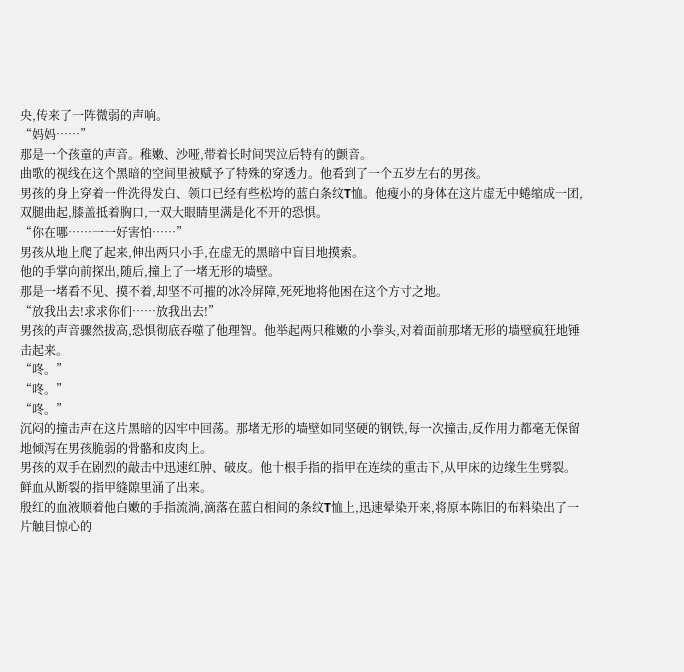央,传来了一阵微弱的声响。
“妈妈……”
那是一个孩童的声音。稚嫩、沙哑,带着长时间哭泣后特有的颤音。
曲歌的视线在这个黑暗的空间里被赋予了特殊的穿透力。他看到了一个五岁左右的男孩。
男孩的身上穿着一件洗得发白、领口已经有些松垮的蓝白条纹T恤。他瘦小的身体在这片虚无中蜷缩成一团,双腿曲起,膝盖抵着胸口,一双大眼睛里满是化不开的恐惧。
“你在哪……一一好害怕……”
男孩从地上爬了起来,伸出两只小手,在虚无的黑暗中盲目地摸索。
他的手掌向前探出,随后,撞上了一堵无形的墙壁。
那是一堵看不见、摸不着,却坚不可摧的冰冷屏障,死死地将他困在这个方寸之地。
“放我出去!求求你们……放我出去!”
男孩的声音骤然拔高,恐惧彻底吞噬了他理智。他举起两只稚嫩的小拳头,对着面前那堵无形的墙壁疯狂地锤击起来。
“咚。”
“咚。”
“咚。”
沉闷的撞击声在这片黑暗的囚牢中回荡。那堵无形的墙壁如同坚硬的钢铁,每一次撞击,反作用力都毫无保留地倾泻在男孩脆弱的骨骼和皮肉上。
男孩的双手在剧烈的敲击中迅速红肿、破皮。他十根手指的指甲在连续的重击下,从甲床的边缘生生劈裂。
鲜血从断裂的指甲缝隙里涌了出来。
殷红的血液顺着他白嫩的手指流淌,滴落在蓝白相间的条纹T恤上,迅速晕染开来,将原本陈旧的布料染出了一片触目惊心的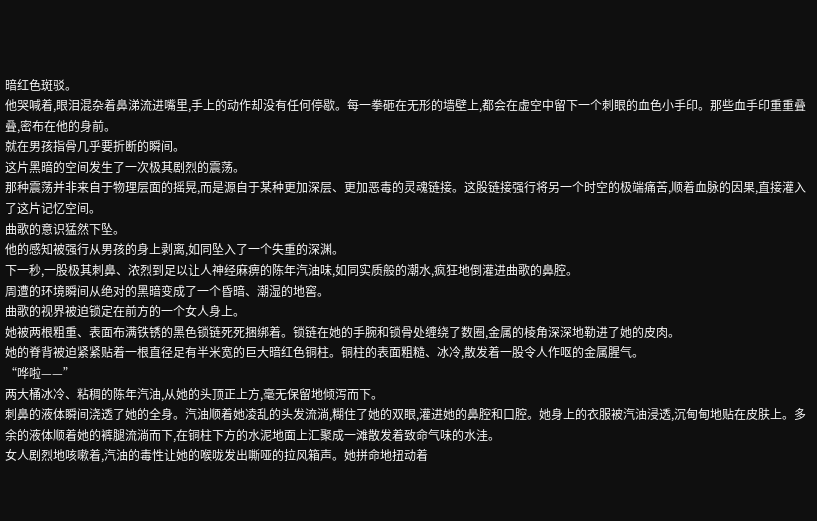暗红色斑驳。
他哭喊着,眼泪混杂着鼻涕流进嘴里,手上的动作却没有任何停歇。每一拳砸在无形的墙壁上,都会在虚空中留下一个刺眼的血色小手印。那些血手印重重叠叠,密布在他的身前。
就在男孩指骨几乎要折断的瞬间。
这片黑暗的空间发生了一次极其剧烈的震荡。
那种震荡并非来自于物理层面的摇晃,而是源自于某种更加深层、更加恶毒的灵魂链接。这股链接强行将另一个时空的极端痛苦,顺着血脉的因果,直接灌入了这片记忆空间。
曲歌的意识猛然下坠。
他的感知被强行从男孩的身上剥离,如同坠入了一个失重的深渊。
下一秒,一股极其刺鼻、浓烈到足以让人神经麻痹的陈年汽油味,如同实质般的潮水,疯狂地倒灌进曲歌的鼻腔。
周遭的环境瞬间从绝对的黑暗变成了一个昏暗、潮湿的地窖。
曲歌的视界被迫锁定在前方的一个女人身上。
她被两根粗重、表面布满铁锈的黑色锁链死死捆绑着。锁链在她的手腕和锁骨处缠绕了数圈,金属的棱角深深地勒进了她的皮肉。
她的脊背被迫紧紧贴着一根直径足有半米宽的巨大暗红色铜柱。铜柱的表面粗糙、冰冷,散发着一股令人作呕的金属腥气。
“哗啦——”
两大桶冰冷、粘稠的陈年汽油,从她的头顶正上方,毫无保留地倾泻而下。
刺鼻的液体瞬间浇透了她的全身。汽油顺着她凌乱的头发流淌,糊住了她的双眼,灌进她的鼻腔和口腔。她身上的衣服被汽油浸透,沉甸甸地贴在皮肤上。多余的液体顺着她的裤腿流淌而下,在铜柱下方的水泥地面上汇聚成一滩散发着致命气味的水洼。
女人剧烈地咳嗽着,汽油的毒性让她的喉咙发出嘶哑的拉风箱声。她拼命地扭动着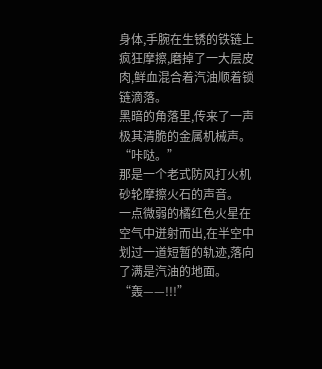身体,手腕在生锈的铁链上疯狂摩擦,磨掉了一大层皮肉,鲜血混合着汽油顺着锁链滴落。
黑暗的角落里,传来了一声极其清脆的金属机械声。
“咔哒。”
那是一个老式防风打火机砂轮摩擦火石的声音。
一点微弱的橘红色火星在空气中迸射而出,在半空中划过一道短暂的轨迹,落向了满是汽油的地面。
“轰——!!!”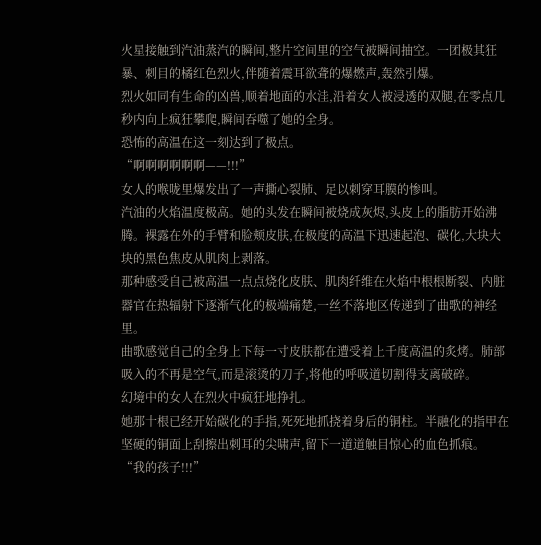火星接触到汽油蒸汽的瞬间,整片空间里的空气被瞬间抽空。一团极其狂暴、刺目的橘红色烈火,伴随着震耳欲聋的爆燃声,轰然引爆。
烈火如同有生命的凶兽,顺着地面的水洼,沿着女人被浸透的双腿,在零点几秒内向上疯狂攀爬,瞬间吞噬了她的全身。
恐怖的高温在这一刻达到了极点。
“啊啊啊啊啊啊——!!!”
女人的喉咙里爆发出了一声撕心裂肺、足以刺穿耳膜的惨叫。
汽油的火焰温度极高。她的头发在瞬间被烧成灰烬,头皮上的脂肪开始沸腾。裸露在外的手臂和脸颊皮肤,在极度的高温下迅速起泡、碳化,大块大块的黑色焦皮从肌肉上剥落。
那种感受自己被高温一点点烧化皮肤、肌肉纤维在火焰中根根断裂、内脏器官在热辐射下逐渐气化的极端痛楚,一丝不落地区传递到了曲歌的神经里。
曲歌感觉自己的全身上下每一寸皮肤都在遭受着上千度高温的炙烤。肺部吸入的不再是空气,而是滚烫的刀子,将他的呼吸道切割得支离破碎。
幻境中的女人在烈火中疯狂地挣扎。
她那十根已经开始碳化的手指,死死地抓挠着身后的铜柱。半融化的指甲在坚硬的铜面上刮擦出刺耳的尖啸声,留下一道道触目惊心的血色抓痕。
“我的孩子!!!”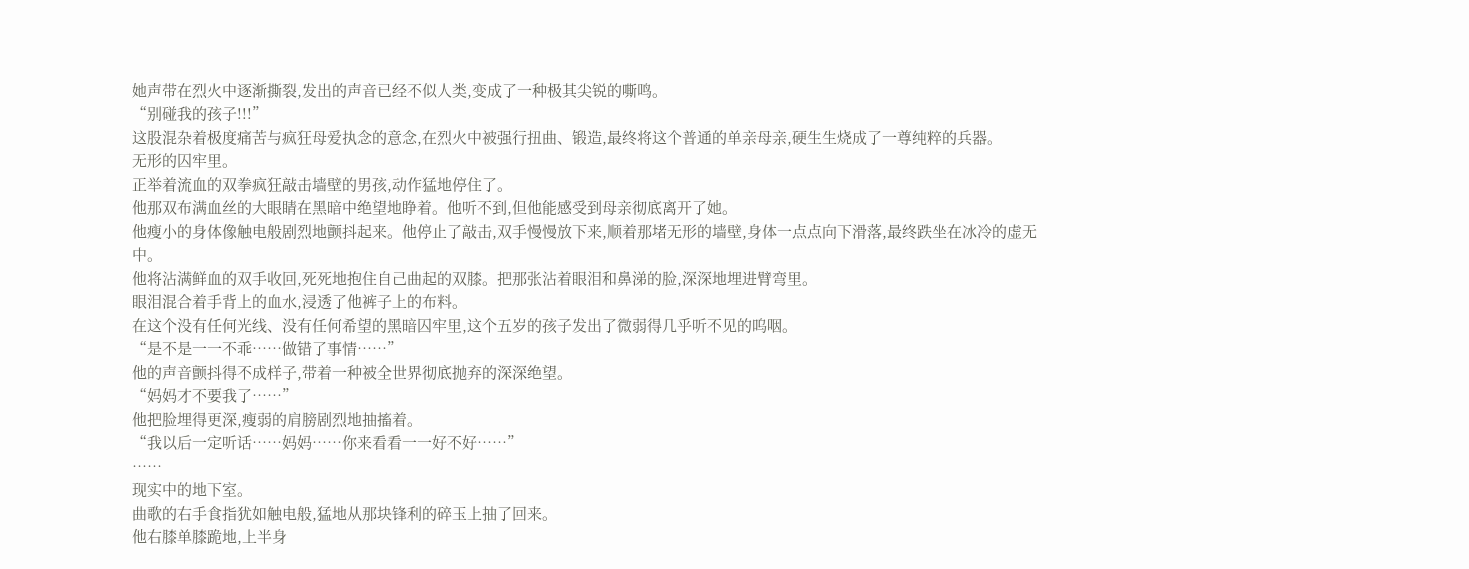她声带在烈火中逐渐撕裂,发出的声音已经不似人类,变成了一种极其尖锐的嘶鸣。
“别碰我的孩子!!!”
这股混杂着极度痛苦与疯狂母爱执念的意念,在烈火中被强行扭曲、锻造,最终将这个普通的单亲母亲,硬生生烧成了一尊纯粹的兵器。
无形的囚牢里。
正举着流血的双拳疯狂敲击墙壁的男孩,动作猛地停住了。
他那双布满血丝的大眼睛在黑暗中绝望地睁着。他听不到,但他能感受到母亲彻底离开了她。
他瘦小的身体像触电般剧烈地颤抖起来。他停止了敲击,双手慢慢放下来,顺着那堵无形的墙壁,身体一点点向下滑落,最终跌坐在冰冷的虚无中。
他将沾满鲜血的双手收回,死死地抱住自己曲起的双膝。把那张沾着眼泪和鼻涕的脸,深深地埋进臂弯里。
眼泪混合着手背上的血水,浸透了他裤子上的布料。
在这个没有任何光线、没有任何希望的黑暗囚牢里,这个五岁的孩子发出了微弱得几乎听不见的呜咽。
“是不是一一不乖……做错了事情……”
他的声音颤抖得不成样子,带着一种被全世界彻底抛弃的深深绝望。
“妈妈才不要我了……”
他把脸埋得更深,瘦弱的肩膀剧烈地抽搐着。
“我以后一定听话……妈妈……你来看看一一好不好……”
……
现实中的地下室。
曲歌的右手食指犹如触电般,猛地从那块锋利的碎玉上抽了回来。
他右膝单膝跪地,上半身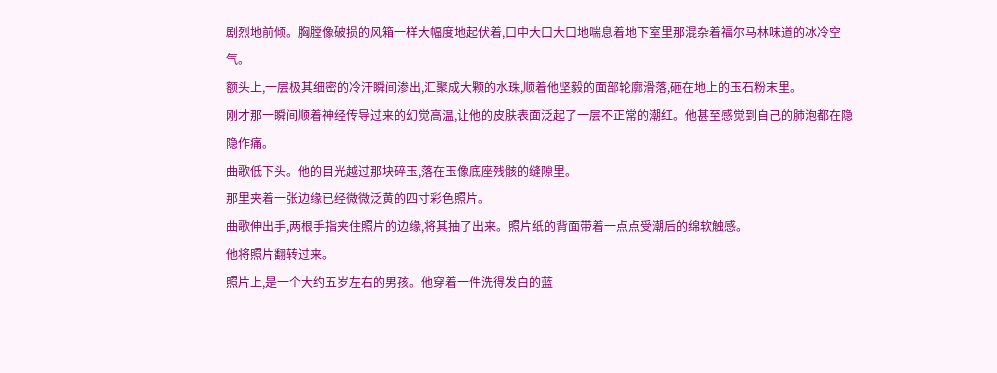剧烈地前倾。胸膛像破损的风箱一样大幅度地起伏着,口中大口大口地喘息着地下室里那混杂着福尔马林味道的冰冷空气。
额头上,一层极其细密的冷汗瞬间渗出,汇聚成大颗的水珠,顺着他坚毅的面部轮廓滑落,砸在地上的玉石粉末里。
刚才那一瞬间顺着神经传导过来的幻觉高温,让他的皮肤表面泛起了一层不正常的潮红。他甚至感觉到自己的肺泡都在隐隐作痛。
曲歌低下头。他的目光越过那块碎玉,落在玉像底座残骸的缝隙里。
那里夹着一张边缘已经微微泛黄的四寸彩色照片。
曲歌伸出手,两根手指夹住照片的边缘,将其抽了出来。照片纸的背面带着一点点受潮后的绵软触感。
他将照片翻转过来。
照片上,是一个大约五岁左右的男孩。他穿着一件洗得发白的蓝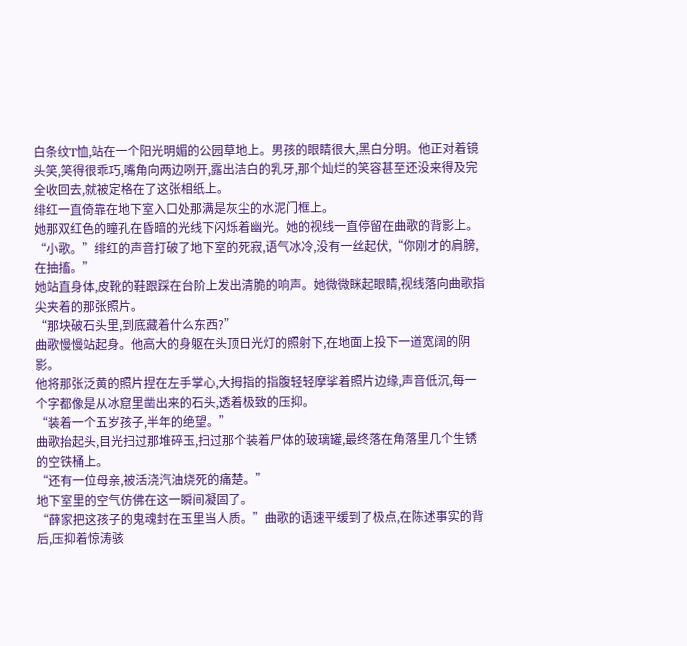白条纹T恤,站在一个阳光明媚的公园草地上。男孩的眼睛很大,黑白分明。他正对着镜头笑,笑得很乖巧,嘴角向两边咧开,露出洁白的乳牙,那个灿烂的笑容甚至还没来得及完全收回去,就被定格在了这张相纸上。
绯红一直倚靠在地下室入口处那满是灰尘的水泥门框上。
她那双红色的瞳孔在昏暗的光线下闪烁着幽光。她的视线一直停留在曲歌的背影上。
“小歌。”绯红的声音打破了地下室的死寂,语气冰冷,没有一丝起伏,“你刚才的肩膀,在抽搐。”
她站直身体,皮靴的鞋跟踩在台阶上发出清脆的响声。她微微眯起眼睛,视线落向曲歌指尖夹着的那张照片。
“那块破石头里,到底藏着什么东西?”
曲歌慢慢站起身。他高大的身躯在头顶日光灯的照射下,在地面上投下一道宽阔的阴影。
他将那张泛黄的照片捏在左手掌心,大拇指的指腹轻轻摩挲着照片边缘,声音低沉,每一个字都像是从冰窟里凿出来的石头,透着极致的压抑。
“装着一个五岁孩子,半年的绝望。”
曲歌抬起头,目光扫过那堆碎玉,扫过那个装着尸体的玻璃罐,最终落在角落里几个生锈的空铁桶上。
“还有一位母亲,被活浇汽油烧死的痛楚。”
地下室里的空气仿佛在这一瞬间凝固了。
“薛家把这孩子的鬼魂封在玉里当人质。”曲歌的语速平缓到了极点,在陈述事实的背后,压抑着惊涛骇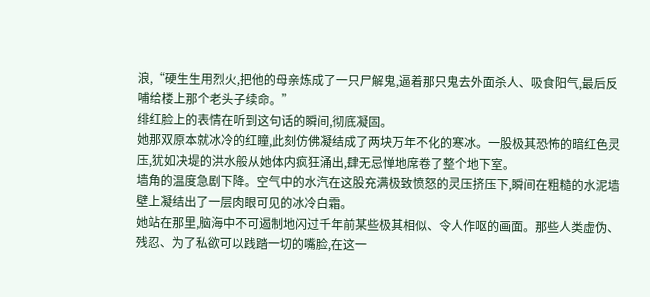浪,“硬生生用烈火,把他的母亲炼成了一只尸解鬼,逼着那只鬼去外面杀人、吸食阳气,最后反哺给楼上那个老头子续命。”
绯红脸上的表情在听到这句话的瞬间,彻底凝固。
她那双原本就冰冷的红瞳,此刻仿佛凝结成了两块万年不化的寒冰。一股极其恐怖的暗红色灵压,犹如决堤的洪水般从她体内疯狂涌出,肆无忌惮地席卷了整个地下室。
墙角的温度急剧下降。空气中的水汽在这股充满极致愤怒的灵压挤压下,瞬间在粗糙的水泥墙壁上凝结出了一层肉眼可见的冰冷白霜。
她站在那里,脑海中不可遏制地闪过千年前某些极其相似、令人作呕的画面。那些人类虚伪、残忍、为了私欲可以践踏一切的嘴脸,在这一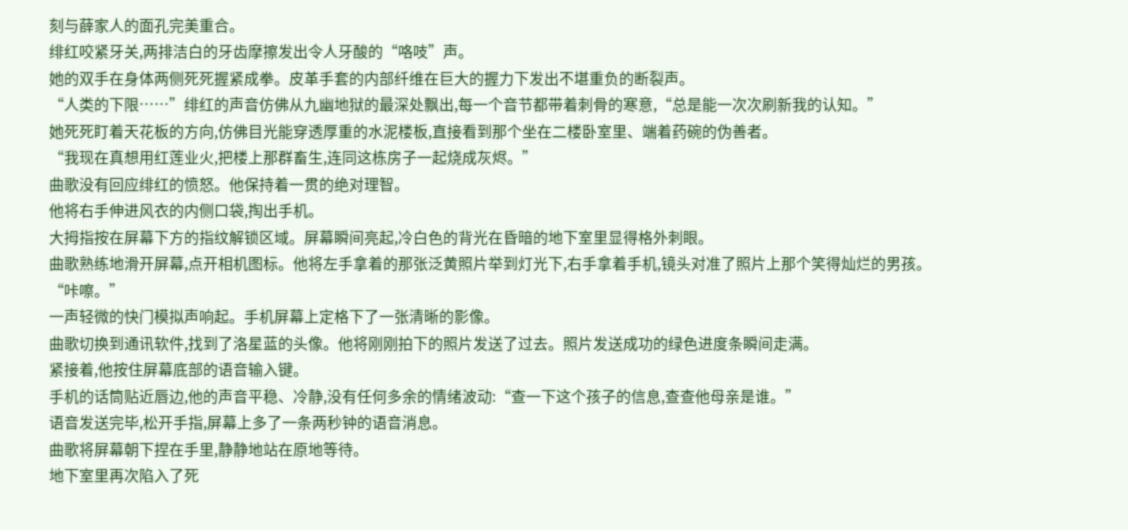刻与薛家人的面孔完美重合。
绯红咬紧牙关,两排洁白的牙齿摩擦发出令人牙酸的“咯吱”声。
她的双手在身体两侧死死握紧成拳。皮革手套的内部纤维在巨大的握力下发出不堪重负的断裂声。
“人类的下限……”绯红的声音仿佛从九幽地狱的最深处飘出,每一个音节都带着刺骨的寒意,“总是能一次次刷新我的认知。”
她死死盯着天花板的方向,仿佛目光能穿透厚重的水泥楼板,直接看到那个坐在二楼卧室里、端着药碗的伪善者。
“我现在真想用红莲业火,把楼上那群畜生,连同这栋房子一起烧成灰烬。”
曲歌没有回应绯红的愤怒。他保持着一贯的绝对理智。
他将右手伸进风衣的内侧口袋,掏出手机。
大拇指按在屏幕下方的指纹解锁区域。屏幕瞬间亮起,冷白色的背光在昏暗的地下室里显得格外刺眼。
曲歌熟练地滑开屏幕,点开相机图标。他将左手拿着的那张泛黄照片举到灯光下,右手拿着手机,镜头对准了照片上那个笑得灿烂的男孩。
“咔嚓。”
一声轻微的快门模拟声响起。手机屏幕上定格下了一张清晰的影像。
曲歌切换到通讯软件,找到了洛星蓝的头像。他将刚刚拍下的照片发送了过去。照片发送成功的绿色进度条瞬间走满。
紧接着,他按住屏幕底部的语音输入键。
手机的话筒贴近唇边,他的声音平稳、冷静,没有任何多余的情绪波动:“查一下这个孩子的信息,查查他母亲是谁。”
语音发送完毕,松开手指,屏幕上多了一条两秒钟的语音消息。
曲歌将屏幕朝下捏在手里,静静地站在原地等待。
地下室里再次陷入了死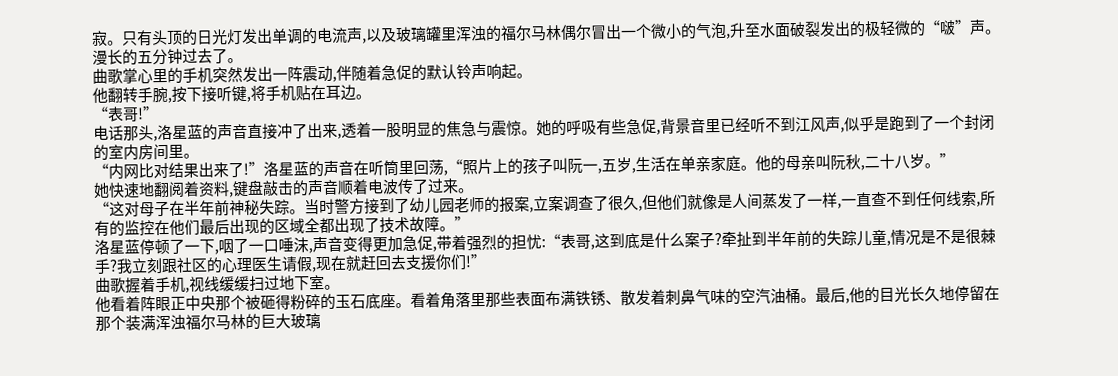寂。只有头顶的日光灯发出单调的电流声,以及玻璃罐里浑浊的福尔马林偶尔冒出一个微小的气泡,升至水面破裂发出的极轻微的“啵”声。
漫长的五分钟过去了。
曲歌掌心里的手机突然发出一阵震动,伴随着急促的默认铃声响起。
他翻转手腕,按下接听键,将手机贴在耳边。
“表哥!”
电话那头,洛星蓝的声音直接冲了出来,透着一股明显的焦急与震惊。她的呼吸有些急促,背景音里已经听不到江风声,似乎是跑到了一个封闭的室内房间里。
“内网比对结果出来了!”洛星蓝的声音在听筒里回荡,“照片上的孩子叫阮一,五岁,生活在单亲家庭。他的母亲叫阮秋,二十八岁。”
她快速地翻阅着资料,键盘敲击的声音顺着电波传了过来。
“这对母子在半年前神秘失踪。当时警方接到了幼儿园老师的报案,立案调查了很久,但他们就像是人间蒸发了一样,一直查不到任何线索,所有的监控在他们最后出现的区域全都出现了技术故障。”
洛星蓝停顿了一下,咽了一口唾沫,声音变得更加急促,带着强烈的担忧:“表哥,这到底是什么案子?牵扯到半年前的失踪儿童,情况是不是很棘手?我立刻跟社区的心理医生请假,现在就赶回去支援你们!”
曲歌握着手机,视线缓缓扫过地下室。
他看着阵眼正中央那个被砸得粉碎的玉石底座。看着角落里那些表面布满铁锈、散发着刺鼻气味的空汽油桶。最后,他的目光长久地停留在那个装满浑浊福尔马林的巨大玻璃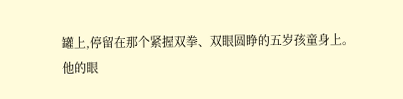罐上,停留在那个紧握双拳、双眼圆睁的五岁孩童身上。
他的眼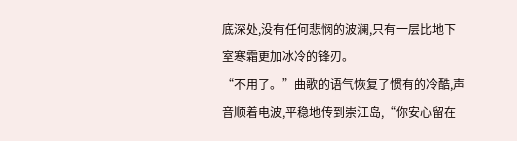底深处,没有任何悲悯的波澜,只有一层比地下室寒霜更加冰冷的锋刃。
“不用了。”曲歌的语气恢复了惯有的冷酷,声音顺着电波,平稳地传到崇江岛,“你安心留在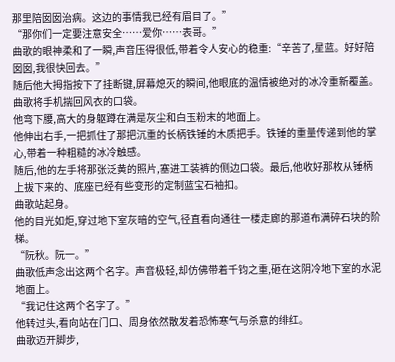那里陪囡囡治病。这边的事情我已经有眉目了。”
“那你们一定要注意安全……爱你……表哥。”
曲歌的眼神柔和了一瞬,声音压得很低,带着令人安心的稳重:“辛苦了,星蓝。好好陪囡囡,我很快回去。”
随后他大拇指按下了挂断键,屏幕熄灭的瞬间,他眼底的温情被绝对的冰冷重新覆盖。
曲歌将手机揣回风衣的口袋。
他弯下腰,高大的身躯蹲在满是灰尘和白玉粉末的地面上。
他伸出右手,一把抓住了那把沉重的长柄铁锤的木质把手。铁锤的重量传递到他的掌心,带着一种粗糙的冰冷触感。
随后,他的左手将那张泛黄的照片,塞进工装裤的侧边口袋。最后,他收好那枚从锤柄上拔下来的、底座已经有些变形的定制蓝宝石袖扣。
曲歌站起身。
他的目光如炬,穿过地下室灰暗的空气,径直看向通往一楼走廊的那道布满碎石块的阶梯。
“阮秋。阮一。”
曲歌低声念出这两个名字。声音极轻,却仿佛带着千钧之重,砸在这阴冷地下室的水泥地面上。
“我记住这两个名字了。”
他转过头,看向站在门口、周身依然散发着恐怖寒气与杀意的绯红。
曲歌迈开脚步,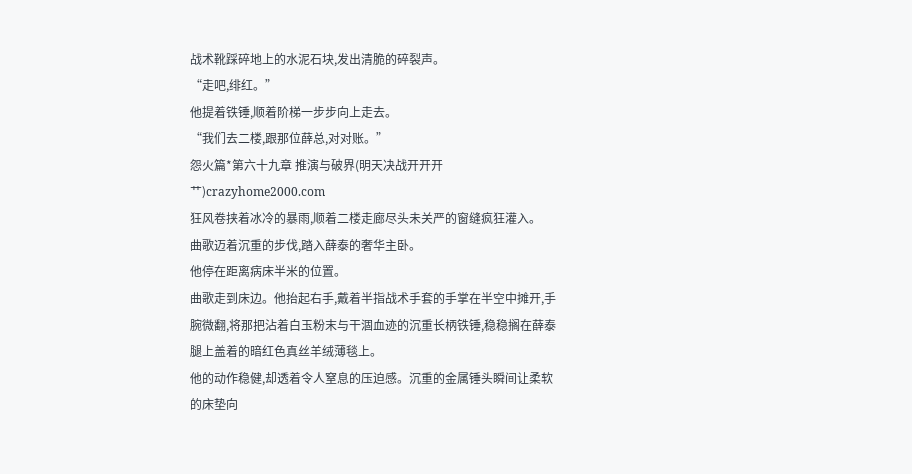战术靴踩碎地上的水泥石块,发出清脆的碎裂声。
“走吧,绯红。”
他提着铁锤,顺着阶梯一步步向上走去。
“我们去二楼,跟那位薛总,对对账。”
怨火篇*第六十九章 推演与破界(明天决战开开开艹)crazyhome2000.com
狂风卷挟着冰冷的暴雨,顺着二楼走廊尽头未关严的窗缝疯狂灌入。
曲歌迈着沉重的步伐,踏入薛泰的奢华主卧。
他停在距离病床半米的位置。
曲歌走到床边。他抬起右手,戴着半指战术手套的手掌在半空中摊开,手腕微翻,将那把沾着白玉粉末与干涸血迹的沉重长柄铁锤,稳稳搁在薛泰腿上盖着的暗红色真丝羊绒薄毯上。
他的动作稳健,却透着令人窒息的压迫感。沉重的金属锤头瞬间让柔软的床垫向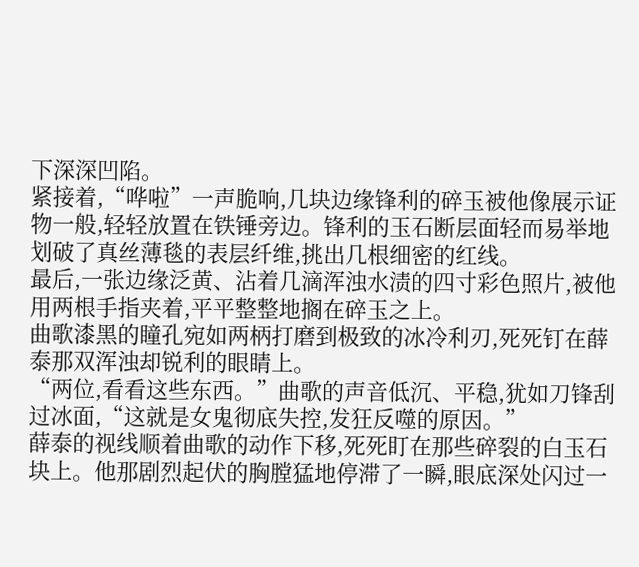下深深凹陷。
紧接着,“哗啦”一声脆响,几块边缘锋利的碎玉被他像展示证物一般,轻轻放置在铁锤旁边。锋利的玉石断层面轻而易举地划破了真丝薄毯的表层纤维,挑出几根细密的红线。
最后,一张边缘泛黄、沾着几滴浑浊水渍的四寸彩色照片,被他用两根手指夹着,平平整整地搁在碎玉之上。
曲歌漆黑的瞳孔宛如两柄打磨到极致的冰冷利刃,死死钉在薛泰那双浑浊却锐利的眼睛上。
“两位,看看这些东西。”曲歌的声音低沉、平稳,犹如刀锋刮过冰面,“这就是女鬼彻底失控,发狂反噬的原因。”
薛泰的视线顺着曲歌的动作下移,死死盯在那些碎裂的白玉石块上。他那剧烈起伏的胸膛猛地停滞了一瞬,眼底深处闪过一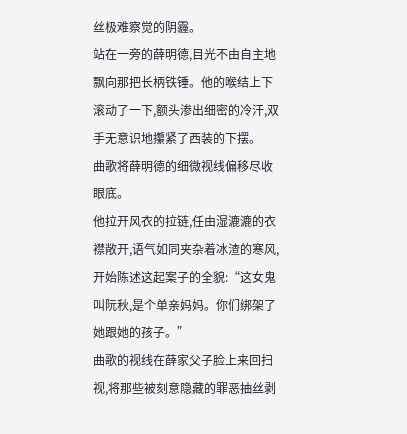丝极难察觉的阴霾。
站在一旁的薛明德,目光不由自主地飘向那把长柄铁锤。他的喉结上下滚动了一下,额头渗出细密的冷汗,双手无意识地攥紧了西装的下摆。
曲歌将薛明德的细微视线偏移尽收眼底。
他拉开风衣的拉链,任由湿漉漉的衣襟敞开,语气如同夹杂着冰渣的寒风,开始陈述这起案子的全貌:“这女鬼叫阮秋,是个单亲妈妈。你们绑架了她跟她的孩子。”
曲歌的视线在薛家父子脸上来回扫视,将那些被刻意隐藏的罪恶抽丝剥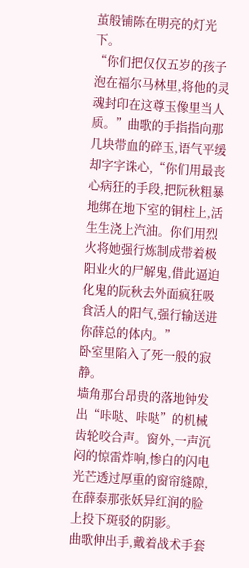茧般铺陈在明亮的灯光下。
“你们把仅仅五岁的孩子泡在福尔马林里,将他的灵魂封印在这尊玉像里当人质。”曲歌的手指指向那几块带血的碎玉,语气平缓却字字诛心,“你们用最丧心病狂的手段,把阮秋粗暴地绑在地下室的铜柱上,活生生浇上汽油。你们用烈火将她强行炼制成带着极阳业火的尸解鬼,借此逼迫化鬼的阮秋去外面疯狂吸食活人的阳气,强行输送进你薛总的体内。”
卧室里陷入了死一般的寂静。
墙角那台昂贵的落地钟发出“咔哒、咔哒”的机械齿轮咬合声。窗外,一声沉闷的惊雷炸响,惨白的闪电光芒透过厚重的窗帘缝隙,在薛泰那张妖异红润的脸上投下斑驳的阴影。
曲歌伸出手,戴着战术手套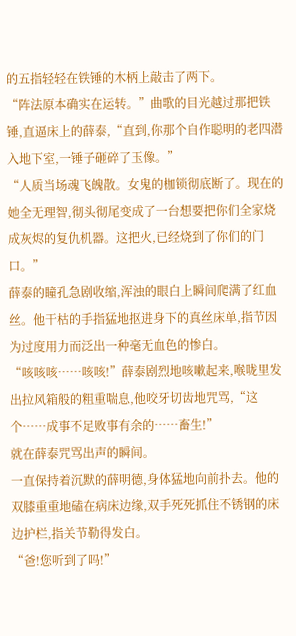的五指轻轻在铁锤的木柄上敲击了两下。
“阵法原本确实在运转。”曲歌的目光越过那把铁锤,直逼床上的薛泰,“直到,你那个自作聪明的老四潜入地下室,一锤子砸碎了玉像。”
“人质当场魂飞魄散。女鬼的枷锁彻底断了。现在的她全无理智,彻头彻尾变成了一台想要把你们全家烧成灰烬的复仇机器。这把火,已经烧到了你们的门口。”
薛泰的瞳孔急剧收缩,浑浊的眼白上瞬间爬满了红血丝。他干枯的手指猛地抠进身下的真丝床单,指节因为过度用力而泛出一种毫无血色的惨白。
“咳咳咳……咳咳!”薛泰剧烈地咳嗽起来,喉咙里发出拉风箱般的粗重喘息,他咬牙切齿地咒骂,“这个……成事不足败事有余的……畜生!”
就在薛泰咒骂出声的瞬间。
一直保持着沉默的薛明德,身体猛地向前扑去。他的双膝重重地磕在病床边缘,双手死死抓住不锈钢的床边护栏,指关节勒得发白。
“爸!您听到了吗!”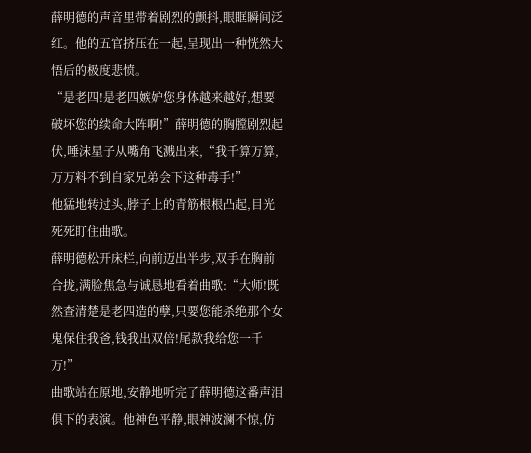薛明德的声音里带着剧烈的颤抖,眼眶瞬间泛红。他的五官挤压在一起,呈现出一种恍然大悟后的极度悲愤。
“是老四!是老四嫉妒您身体越来越好,想要破坏您的续命大阵啊!”薛明德的胸膛剧烈起伏,唾沫星子从嘴角飞溅出来,“我千算万算,万万料不到自家兄弟会下这种毒手!”
他猛地转过头,脖子上的青筋根根凸起,目光死死盯住曲歌。
薛明德松开床栏,向前迈出半步,双手在胸前合拢,满脸焦急与诚恳地看着曲歌:“大师!既然查清楚是老四造的孽,只要您能杀绝那个女鬼保住我爸,钱我出双倍!尾款我给您一千万!”
曲歌站在原地,安静地听完了薛明德这番声泪俱下的表演。他神色平静,眼神波澜不惊,仿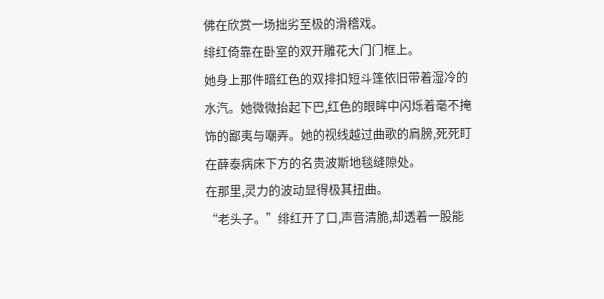佛在欣赏一场拙劣至极的滑稽戏。
绯红倚靠在卧室的双开雕花大门门框上。
她身上那件暗红色的双排扣短斗篷依旧带着湿冷的水汽。她微微抬起下巴,红色的眼眸中闪烁着毫不掩饰的鄙夷与嘲弄。她的视线越过曲歌的肩膀,死死盯在薛泰病床下方的名贵波斯地毯缝隙处。
在那里,灵力的波动显得极其扭曲。
“老头子。”绯红开了口,声音清脆,却透着一股能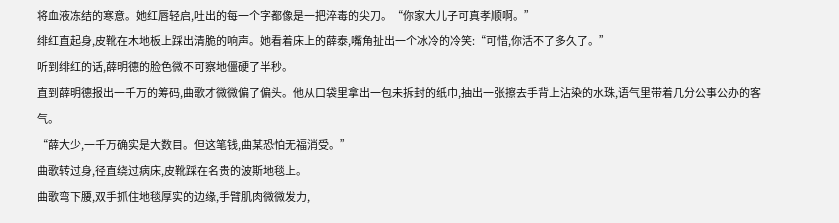将血液冻结的寒意。她红唇轻启,吐出的每一个字都像是一把淬毒的尖刀。“你家大儿子可真孝顺啊。”
绯红直起身,皮靴在木地板上踩出清脆的响声。她看着床上的薛泰,嘴角扯出一个冰冷的冷笑:“可惜,你活不了多久了。”
听到绯红的话,薛明德的脸色微不可察地僵硬了半秒。
直到薛明德报出一千万的筹码,曲歌才微微偏了偏头。他从口袋里拿出一包未拆封的纸巾,抽出一张擦去手背上沾染的水珠,语气里带着几分公事公办的客气。
“薛大少,一千万确实是大数目。但这笔钱,曲某恐怕无福消受。”
曲歌转过身,径直绕过病床,皮靴踩在名贵的波斯地毯上。
曲歌弯下腰,双手抓住地毯厚实的边缘,手臂肌肉微微发力,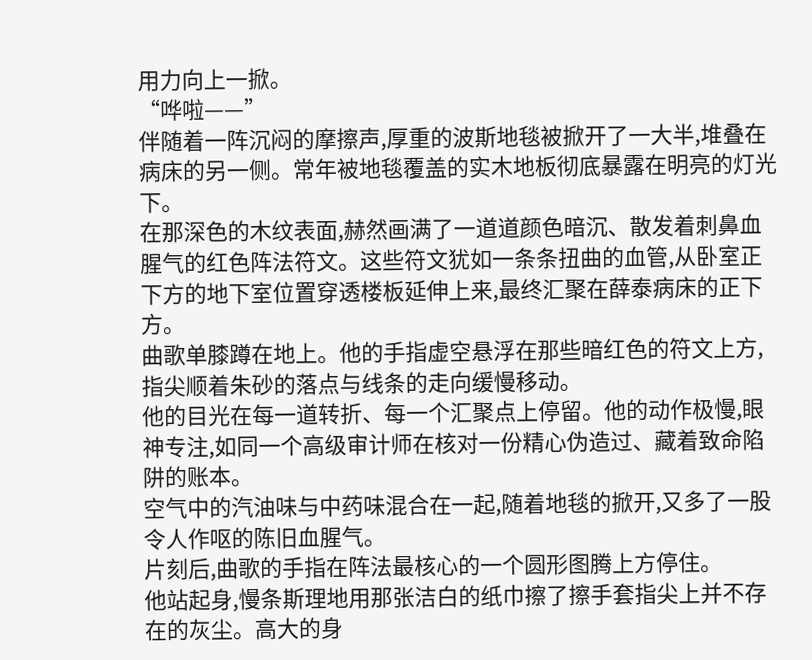用力向上一掀。
“哗啦——”
伴随着一阵沉闷的摩擦声,厚重的波斯地毯被掀开了一大半,堆叠在病床的另一侧。常年被地毯覆盖的实木地板彻底暴露在明亮的灯光下。
在那深色的木纹表面,赫然画满了一道道颜色暗沉、散发着刺鼻血腥气的红色阵法符文。这些符文犹如一条条扭曲的血管,从卧室正下方的地下室位置穿透楼板延伸上来,最终汇聚在薛泰病床的正下方。
曲歌单膝蹲在地上。他的手指虚空悬浮在那些暗红色的符文上方,指尖顺着朱砂的落点与线条的走向缓慢移动。
他的目光在每一道转折、每一个汇聚点上停留。他的动作极慢,眼神专注,如同一个高级审计师在核对一份精心伪造过、藏着致命陷阱的账本。
空气中的汽油味与中药味混合在一起,随着地毯的掀开,又多了一股令人作呕的陈旧血腥气。
片刻后,曲歌的手指在阵法最核心的一个圆形图腾上方停住。
他站起身,慢条斯理地用那张洁白的纸巾擦了擦手套指尖上并不存在的灰尘。高大的身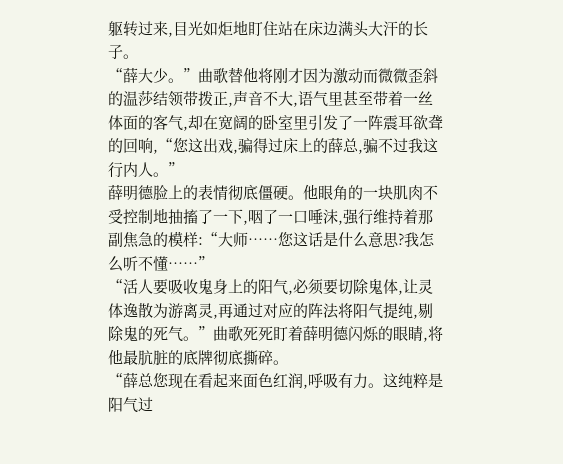躯转过来,目光如炬地盯住站在床边满头大汗的长子。
“薛大少。”曲歌替他将刚才因为激动而微微歪斜的温莎结领带拨正,声音不大,语气里甚至带着一丝体面的客气,却在宽阔的卧室里引发了一阵震耳欲聋的回响,“您这出戏,骗得过床上的薛总,骗不过我这行内人。”
薛明德脸上的表情彻底僵硬。他眼角的一块肌肉不受控制地抽搐了一下,咽了一口唾沫,强行维持着那副焦急的模样:“大师……您这话是什么意思?我怎么听不懂……”
“活人要吸收鬼身上的阳气,必须要切除鬼体,让灵体逸散为游离灵,再通过对应的阵法将阳气提纯,剔除鬼的死气。”曲歌死死盯着薛明德闪烁的眼睛,将他最肮脏的底牌彻底撕碎。
“薛总您现在看起来面色红润,呼吸有力。这纯粹是阳气过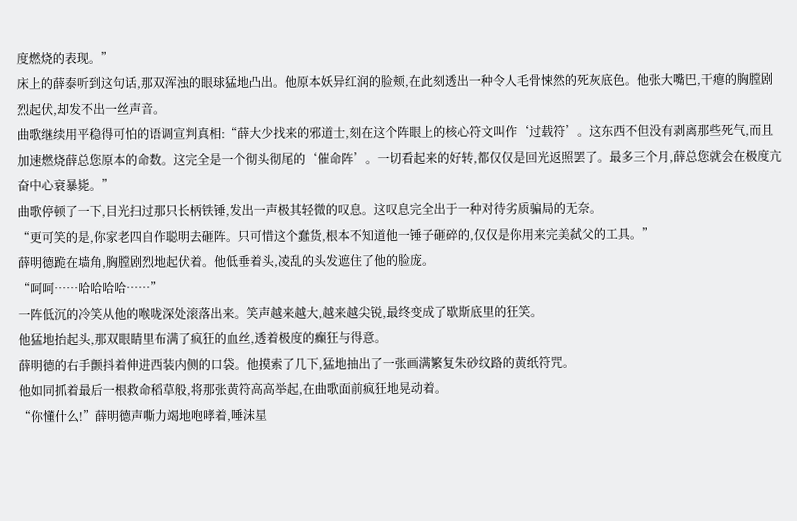度燃烧的表现。”
床上的薛泰听到这句话,那双浑浊的眼球猛地凸出。他原本妖异红润的脸颊,在此刻透出一种令人毛骨悚然的死灰底色。他张大嘴巴,干瘪的胸膛剧烈起伏,却发不出一丝声音。
曲歌继续用平稳得可怕的语调宣判真相:“薛大少找来的邪道士,刻在这个阵眼上的核心符文叫作‘过载符’。这东西不但没有剥离那些死气,而且加速燃烧薛总您原本的命数。这完全是一个彻头彻尾的‘催命阵’。一切看起来的好转,都仅仅是回光返照罢了。最多三个月,薛总您就会在极度亢奋中心衰暴毙。”
曲歌停顿了一下,目光扫过那只长柄铁锤,发出一声极其轻微的叹息。这叹息完全出于一种对待劣质骗局的无奈。
“更可笑的是,你家老四自作聪明去砸阵。只可惜这个蠢货,根本不知道他一锤子砸碎的,仅仅是你用来完美弑父的工具。”
薛明德跪在墙角,胸膛剧烈地起伏着。他低垂着头,凌乱的头发遮住了他的脸庞。
“呵呵……哈哈哈哈……”
一阵低沉的冷笑从他的喉咙深处滚落出来。笑声越来越大,越来越尖锐,最终变成了歇斯底里的狂笑。
他猛地抬起头,那双眼睛里布满了疯狂的血丝,透着极度的癫狂与得意。
薛明德的右手颤抖着伸进西装内侧的口袋。他摸索了几下,猛地抽出了一张画满繁复朱砂纹路的黄纸符咒。
他如同抓着最后一根救命稻草般,将那张黄符高高举起,在曲歌面前疯狂地晃动着。
“你懂什么!”薛明德声嘶力竭地咆哮着,唾沫星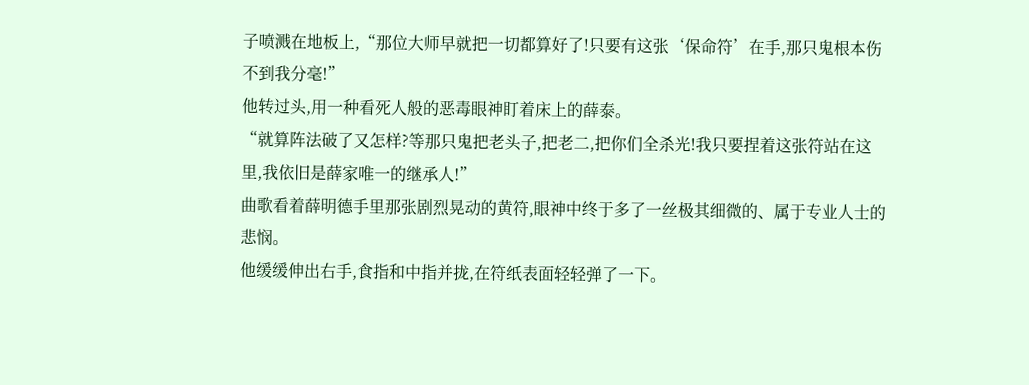子喷溅在地板上,“那位大师早就把一切都算好了!只要有这张‘保命符’在手,那只鬼根本伤不到我分毫!”
他转过头,用一种看死人般的恶毒眼神盯着床上的薛泰。
“就算阵法破了又怎样?等那只鬼把老头子,把老二,把你们全杀光!我只要捏着这张符站在这里,我依旧是薛家唯一的继承人!”
曲歌看着薛明德手里那张剧烈晃动的黄符,眼神中终于多了一丝极其细微的、属于专业人士的悲悯。
他缓缓伸出右手,食指和中指并拢,在符纸表面轻轻弹了一下。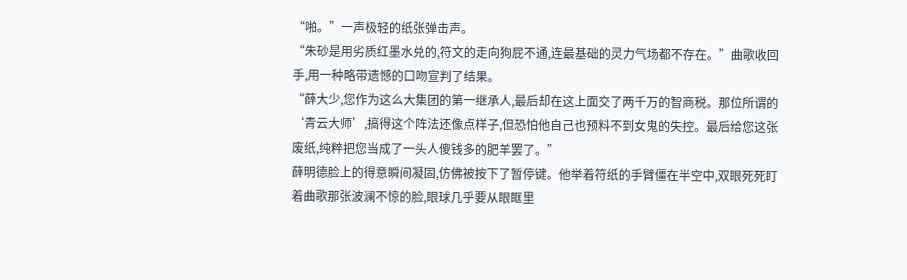“啪。”一声极轻的纸张弹击声。
“朱砂是用劣质红墨水兑的,符文的走向狗屁不通,连最基础的灵力气场都不存在。”曲歌收回手,用一种略带遗憾的口吻宣判了结果。
“薛大少,您作为这么大集团的第一继承人,最后却在这上面交了两千万的智商税。那位所谓的‘青云大师’,搞得这个阵法还像点样子,但恐怕他自己也预料不到女鬼的失控。最后给您这张废纸,纯粹把您当成了一头人傻钱多的肥羊罢了。”
薛明德脸上的得意瞬间凝固,仿佛被按下了暂停键。他举着符纸的手臂僵在半空中,双眼死死盯着曲歌那张波澜不惊的脸,眼球几乎要从眼眶里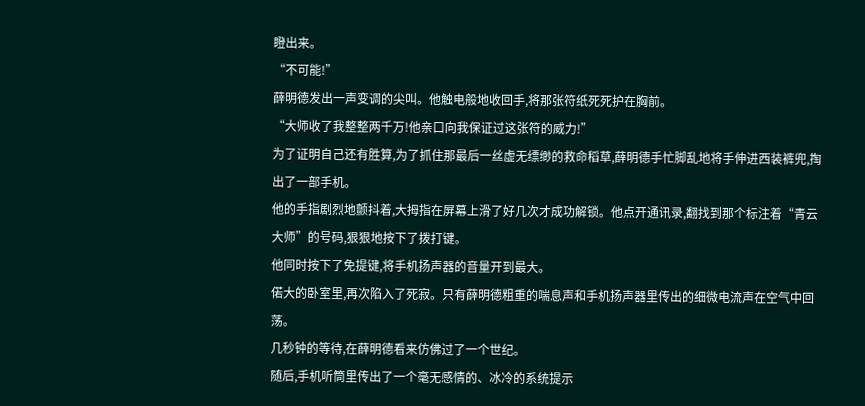瞪出来。
“不可能!”
薛明德发出一声变调的尖叫。他触电般地收回手,将那张符纸死死护在胸前。
“大师收了我整整两千万!他亲口向我保证过这张符的威力!”
为了证明自己还有胜算,为了抓住那最后一丝虚无缥缈的救命稻草,薛明德手忙脚乱地将手伸进西装裤兜,掏出了一部手机。
他的手指剧烈地颤抖着,大拇指在屏幕上滑了好几次才成功解锁。他点开通讯录,翻找到那个标注着“青云大师”的号码,狠狠地按下了拨打键。
他同时按下了免提键,将手机扬声器的音量开到最大。
偌大的卧室里,再次陷入了死寂。只有薛明德粗重的喘息声和手机扬声器里传出的细微电流声在空气中回荡。
几秒钟的等待,在薛明德看来仿佛过了一个世纪。
随后,手机听筒里传出了一个毫无感情的、冰冷的系统提示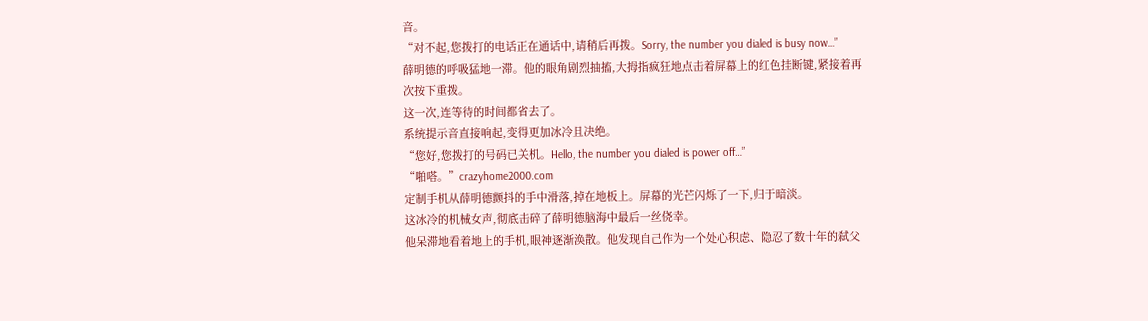音。
“对不起,您拨打的电话正在通话中,请稍后再拨。Sorry, the number you dialed is busy now…”
薛明德的呼吸猛地一滞。他的眼角剧烈抽搐,大拇指疯狂地点击着屏幕上的红色挂断键,紧接着再次按下重拨。
这一次,连等待的时间都省去了。
系统提示音直接响起,变得更加冰冷且决绝。
“您好,您拨打的号码已关机。Hello, the number you dialed is power off…”
“啪嗒。”crazyhome2000.com
定制手机从薛明德颤抖的手中滑落,掉在地板上。屏幕的光芒闪烁了一下,归于暗淡。
这冰冷的机械女声,彻底击碎了薛明德脑海中最后一丝侥幸。
他呆滞地看着地上的手机,眼神逐渐涣散。他发现自己作为一个处心积虑、隐忍了数十年的弑父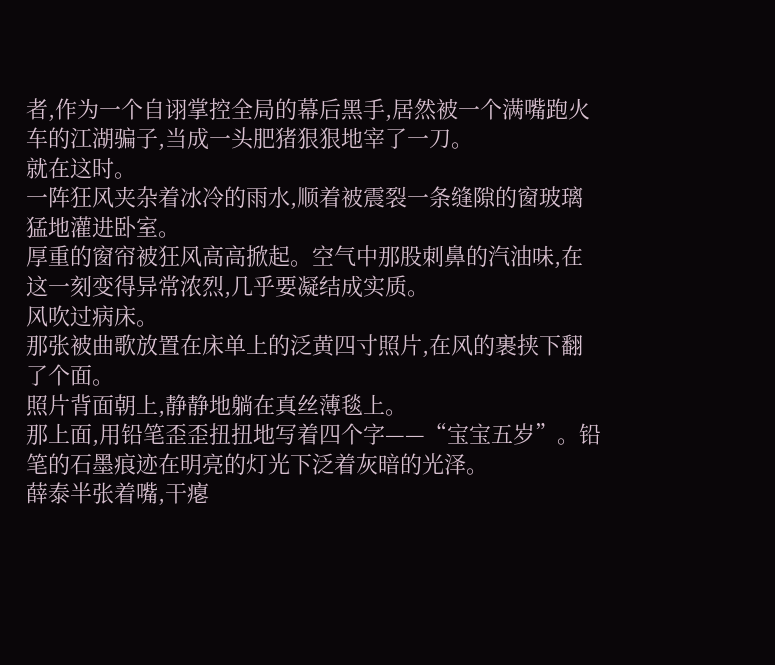者,作为一个自诩掌控全局的幕后黑手,居然被一个满嘴跑火车的江湖骗子,当成一头肥猪狠狠地宰了一刀。
就在这时。
一阵狂风夹杂着冰冷的雨水,顺着被震裂一条缝隙的窗玻璃猛地灌进卧室。
厚重的窗帘被狂风高高掀起。空气中那股刺鼻的汽油味,在这一刻变得异常浓烈,几乎要凝结成实质。
风吹过病床。
那张被曲歌放置在床单上的泛黄四寸照片,在风的裹挟下翻了个面。
照片背面朝上,静静地躺在真丝薄毯上。
那上面,用铅笔歪歪扭扭地写着四个字——“宝宝五岁”。铅笔的石墨痕迹在明亮的灯光下泛着灰暗的光泽。
薛泰半张着嘴,干瘪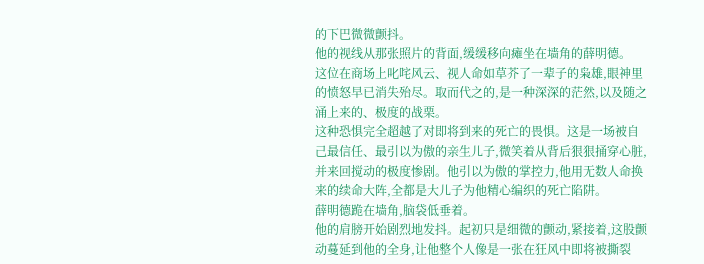的下巴微微颤抖。
他的视线从那张照片的背面,缓缓移向瘫坐在墙角的薛明德。
这位在商场上叱咤风云、视人命如草芥了一辈子的枭雄,眼神里的愤怒早已消失殆尽。取而代之的,是一种深深的茫然,以及随之涌上来的、极度的战栗。
这种恐惧完全超越了对即将到来的死亡的畏惧。这是一场被自己最信任、最引以为傲的亲生儿子,微笑着从背后狠狠捅穿心脏,并来回搅动的极度惨剧。他引以为傲的掌控力,他用无数人命换来的续命大阵,全都是大儿子为他精心编织的死亡陷阱。
薛明德跪在墙角,脑袋低垂着。
他的肩膀开始剧烈地发抖。起初只是细微的颤动,紧接着,这股颤动蔓延到他的全身,让他整个人像是一张在狂风中即将被撕裂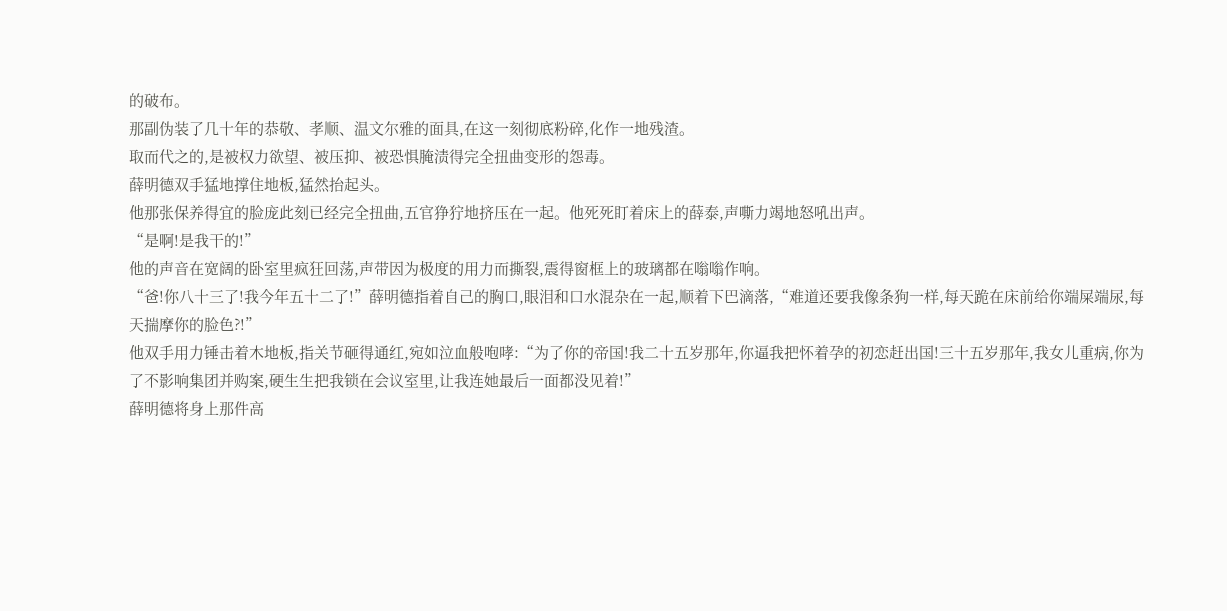的破布。
那副伪装了几十年的恭敬、孝顺、温文尔雅的面具,在这一刻彻底粉碎,化作一地残渣。
取而代之的,是被权力欲望、被压抑、被恐惧腌渍得完全扭曲变形的怨毒。
薛明德双手猛地撑住地板,猛然抬起头。
他那张保养得宜的脸庞此刻已经完全扭曲,五官狰狞地挤压在一起。他死死盯着床上的薛泰,声嘶力竭地怒吼出声。
“是啊!是我干的!”
他的声音在宽阔的卧室里疯狂回荡,声带因为极度的用力而撕裂,震得窗框上的玻璃都在嗡嗡作响。
“爸!你八十三了!我今年五十二了!”薛明德指着自己的胸口,眼泪和口水混杂在一起,顺着下巴滴落,“难道还要我像条狗一样,每天跪在床前给你端屎端尿,每天揣摩你的脸色?!”
他双手用力锤击着木地板,指关节砸得通红,宛如泣血般咆哮:“为了你的帝国!我二十五岁那年,你逼我把怀着孕的初恋赶出国!三十五岁那年,我女儿重病,你为了不影响集团并购案,硬生生把我锁在会议室里,让我连她最后一面都没见着!”
薛明德将身上那件高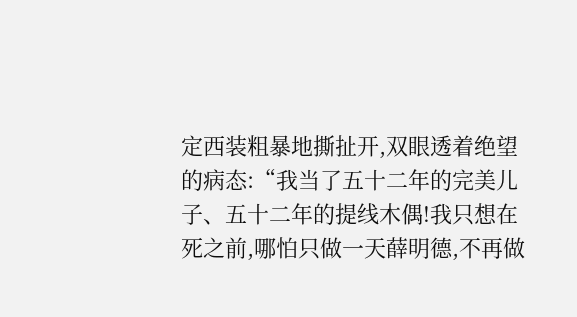定西装粗暴地撕扯开,双眼透着绝望的病态:“我当了五十二年的完美儿子、五十二年的提线木偶!我只想在死之前,哪怕只做一天薛明德,不再做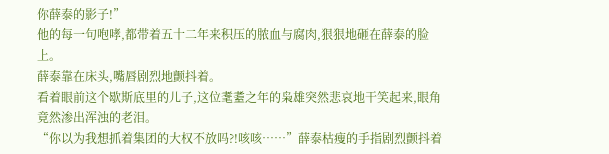你薛泰的影子!”
他的每一句咆哮,都带着五十二年来积压的脓血与腐肉,狠狠地砸在薛泰的脸上。
薛泰靠在床头,嘴唇剧烈地颤抖着。
看着眼前这个歇斯底里的儿子,这位耄耋之年的枭雄突然悲哀地干笑起来,眼角竟然渗出浑浊的老泪。
“你以为我想抓着集团的大权不放吗?!咳咳……”薛泰枯瘦的手指剧烈颤抖着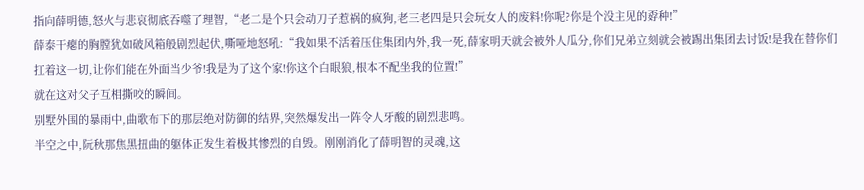指向薛明德,怒火与悲哀彻底吞噬了理智,“老二是个只会动刀子惹祸的疯狗,老三老四是只会玩女人的废料!你呢?你是个没主见的孬种!”
薛泰干瘪的胸膛犹如破风箱般剧烈起伏,嘶哑地怒吼:“我如果不活着压住集团内外,我一死,薛家明天就会被外人瓜分,你们兄弟立刻就会被踢出集团去讨饭!是我在替你们扛着这一切,让你们能在外面当少爷!我是为了这个家!你这个白眼狼,根本不配坐我的位置!”
就在这对父子互相撕咬的瞬间。
别墅外围的暴雨中,曲歌布下的那层绝对防御的结界,突然爆发出一阵令人牙酸的剧烈悲鸣。
半空之中,阮秋那焦黑扭曲的躯体正发生着极其惨烈的自毁。刚刚消化了薛明智的灵魂,这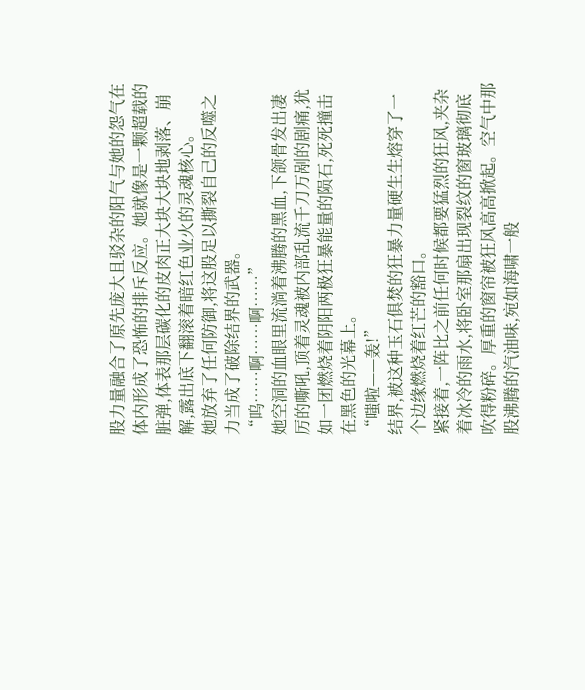股力量融合了原先庞大且驳杂的阳气与她的怨气在体内形成了恐怖的排斥反应。她就像是一颗超载的脏弹,体表那层碳化的皮肉正大块大块地剥落、崩解,露出底下翻滚着暗红色业火的灵魂核心。
她放弃了任何防御,将这股足以撕裂自己的反噬之力当成了破除结界的武器。
“呜……啊……啊……”
她空洞的血眼里流淌着沸腾的黑血,下颌骨发出凄厉的嘶吼,顶着灵魂被内部乱流千刀万剐的剧痛,犹如一团燃烧着阴阳两极狂暴能量的陨石,死死撞击在黑色的光幕上。
“嗤啦——轰!”
结界,被这种玉石俱焚的狂暴力量硬生生熔穿了一个边缘燃烧着红芒的豁口。
紧接着,一阵比之前任何时候都要猛烈的狂风,夹杂着冰冷的雨水,将卧室那扇出现裂纹的窗玻璃彻底吹得粉碎。厚重的窗帘被狂风高高掀起。空气中那股沸腾的汽油味,宛如海啸一般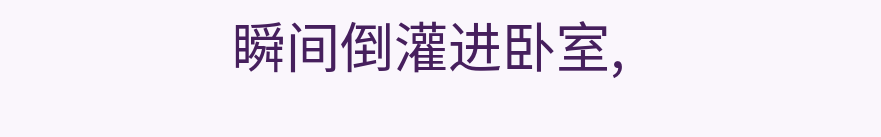瞬间倒灌进卧室,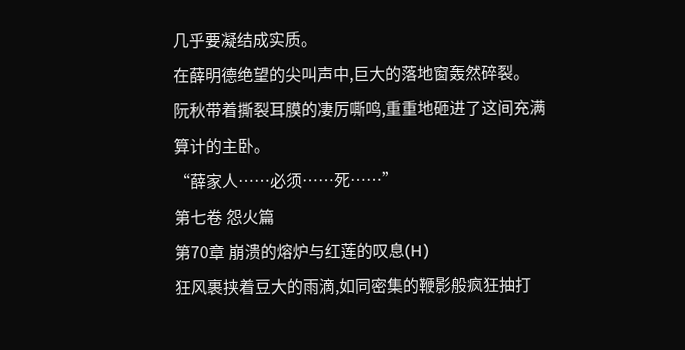几乎要凝结成实质。
在薛明德绝望的尖叫声中,巨大的落地窗轰然碎裂。
阮秋带着撕裂耳膜的凄厉嘶鸣,重重地砸进了这间充满算计的主卧。
“薛家人……必须……死……”
第七卷 怨火篇
第70章 崩溃的熔炉与红莲的叹息(H)
狂风裹挟着豆大的雨滴,如同密集的鞭影般疯狂抽打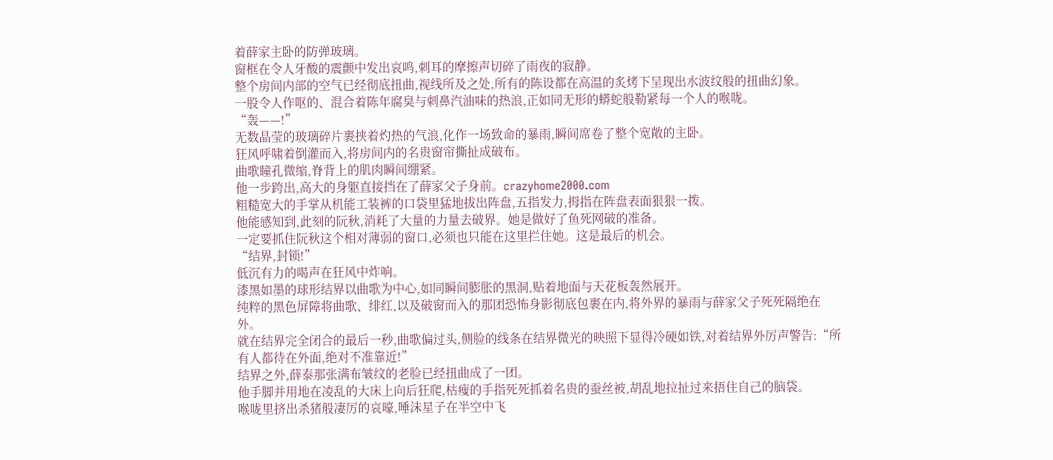着薛家主卧的防弹玻璃。
窗框在令人牙酸的震颤中发出哀鸣,刺耳的摩擦声切碎了雨夜的寂静。
整个房间内部的空气已经彻底扭曲,视线所及之处,所有的陈设都在高温的炙烤下呈现出水波纹般的扭曲幻象。
一股令人作呕的、混合着陈年腐臭与刺鼻汽油味的热浪,正如同无形的蟒蛇般勒紧每一个人的喉咙。
“轰——!”
无数晶莹的玻璃碎片裹挟着灼热的气浪,化作一场致命的暴雨,瞬间席卷了整个宽敞的主卧。
狂风呼啸着倒灌而入,将房间内的名贵窗帘撕扯成破布。
曲歌瞳孔微缩,脊背上的肌肉瞬间绷紧。
他一步跨出,高大的身躯直接挡在了薛家父子身前。crazyhome2000.com
粗糙宽大的手掌从机能工装裤的口袋里猛地拔出阵盘,五指发力,拇指在阵盘表面狠狠一拨。
他能感知到,此刻的阮秋,消耗了大量的力量去破界。她是做好了鱼死网破的准备。
一定要抓住阮秋这个相对薄弱的窗口,必须也只能在这里拦住她。这是最后的机会。
“结界,封锁!”
低沉有力的喝声在狂风中炸响。
漆黑如墨的球形结界以曲歌为中心,如同瞬间膨胀的黑洞,贴着地面与天花板轰然展开。
纯粹的黑色屏障将曲歌、绯红,以及破窗而入的那团恐怖身影彻底包裹在内,将外界的暴雨与薛家父子死死隔绝在外。
就在结界完全闭合的最后一秒,曲歌偏过头,侧脸的线条在结界微光的映照下显得冷硬如铁,对着结界外厉声警告:“所有人都待在外面,绝对不准靠近!”
结界之外,薛泰那张满布皱纹的老脸已经扭曲成了一团。
他手脚并用地在凌乱的大床上向后狂爬,枯瘦的手指死死抓着名贵的蚕丝被,胡乱地拉扯过来捂住自己的脑袋。
喉咙里挤出杀猪般凄厉的哀嚎,唾沫星子在半空中飞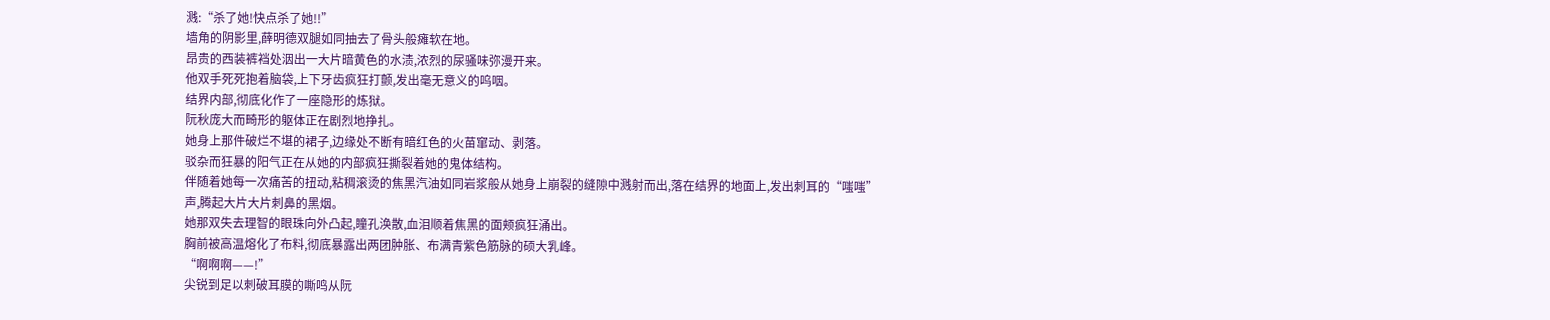溅:“杀了她!快点杀了她!!”
墙角的阴影里,薛明德双腿如同抽去了骨头般瘫软在地。
昂贵的西装裤裆处洇出一大片暗黄色的水渍,浓烈的尿骚味弥漫开来。
他双手死死抱着脑袋,上下牙齿疯狂打颤,发出毫无意义的呜咽。
结界内部,彻底化作了一座隐形的炼狱。
阮秋庞大而畸形的躯体正在剧烈地挣扎。
她身上那件破烂不堪的裙子,边缘处不断有暗红色的火苗窜动、剥落。
驳杂而狂暴的阳气正在从她的内部疯狂撕裂着她的鬼体结构。
伴随着她每一次痛苦的扭动,粘稠滚烫的焦黑汽油如同岩浆般从她身上崩裂的缝隙中溅射而出,落在结界的地面上,发出刺耳的“嗤嗤”声,腾起大片大片刺鼻的黑烟。
她那双失去理智的眼珠向外凸起,瞳孔涣散,血泪顺着焦黑的面颊疯狂涌出。
胸前被高温熔化了布料,彻底暴露出两团肿胀、布满青紫色筋脉的硕大乳峰。
“啊啊啊——!”
尖锐到足以刺破耳膜的嘶鸣从阮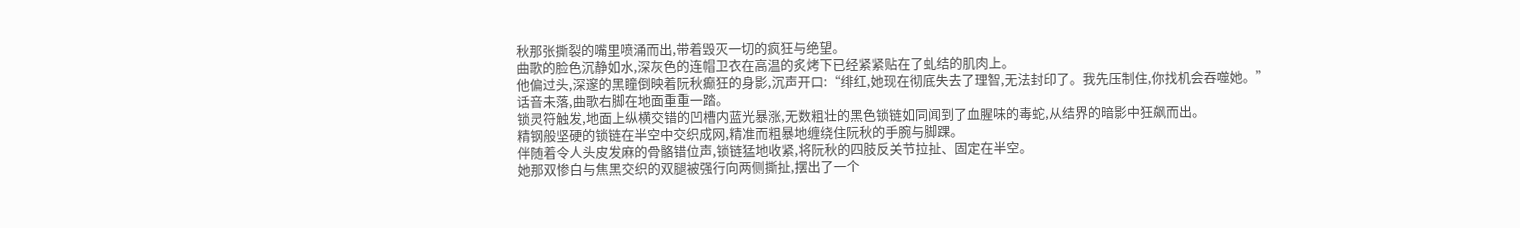秋那张撕裂的嘴里喷涌而出,带着毁灭一切的疯狂与绝望。
曲歌的脸色沉静如水,深灰色的连帽卫衣在高温的炙烤下已经紧紧贴在了虬结的肌肉上。
他偏过头,深邃的黑瞳倒映着阮秋癫狂的身影,沉声开口:“绯红,她现在彻底失去了理智,无法封印了。我先压制住,你找机会吞噬她。”
话音未落,曲歌右脚在地面重重一踏。
锁灵符触发,地面上纵横交错的凹槽内蓝光暴涨,无数粗壮的黑色锁链如同闻到了血腥味的毒蛇,从结界的暗影中狂飙而出。
精钢般坚硬的锁链在半空中交织成网,精准而粗暴地缠绕住阮秋的手腕与脚踝。
伴随着令人头皮发麻的骨骼错位声,锁链猛地收紧,将阮秋的四肢反关节拉扯、固定在半空。
她那双惨白与焦黑交织的双腿被强行向两侧撕扯,摆出了一个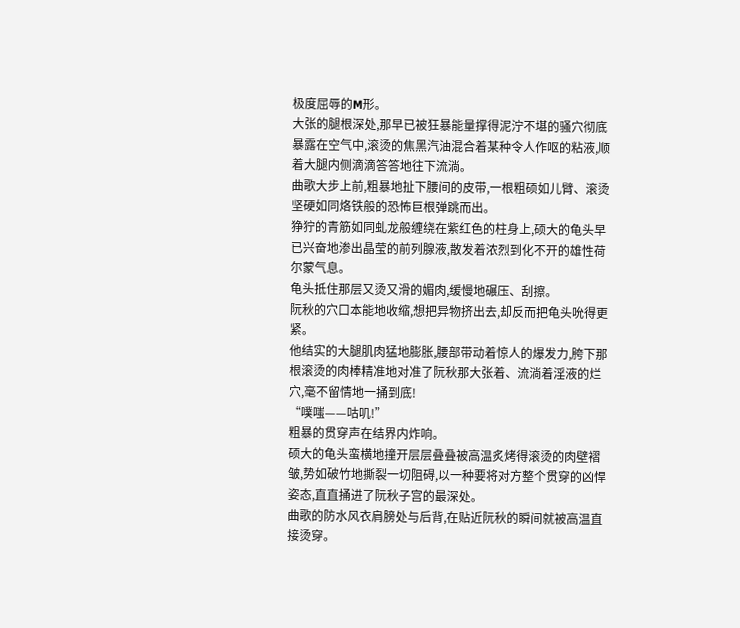极度屈辱的M形。
大张的腿根深处,那早已被狂暴能量撑得泥泞不堪的骚穴彻底暴露在空气中,滚烫的焦黑汽油混合着某种令人作呕的粘液,顺着大腿内侧滴滴答答地往下流淌。
曲歌大步上前,粗暴地扯下腰间的皮带,一根粗硕如儿臂、滚烫坚硬如同烙铁般的恐怖巨根弹跳而出。
狰狞的青筋如同虬龙般缠绕在紫红色的柱身上,硕大的龟头早已兴奋地渗出晶莹的前列腺液,散发着浓烈到化不开的雄性荷尔蒙气息。
龟头抵住那层又烫又滑的媚肉,缓慢地碾压、刮擦。
阮秋的穴口本能地收缩,想把异物挤出去,却反而把龟头吮得更紧。
他结实的大腿肌肉猛地膨胀,腰部带动着惊人的爆发力,胯下那根滚烫的肉棒精准地对准了阮秋那大张着、流淌着淫液的烂穴,毫不留情地一捅到底!
“噗嗤——咕叽!”
粗暴的贯穿声在结界内炸响。
硕大的龟头蛮横地撞开层层叠叠被高温炙烤得滚烫的肉壁褶皱,势如破竹地撕裂一切阻碍,以一种要将对方整个贯穿的凶悍姿态,直直捅进了阮秋子宫的最深处。
曲歌的防水风衣肩膀处与后背,在贴近阮秋的瞬间就被高温直接烫穿。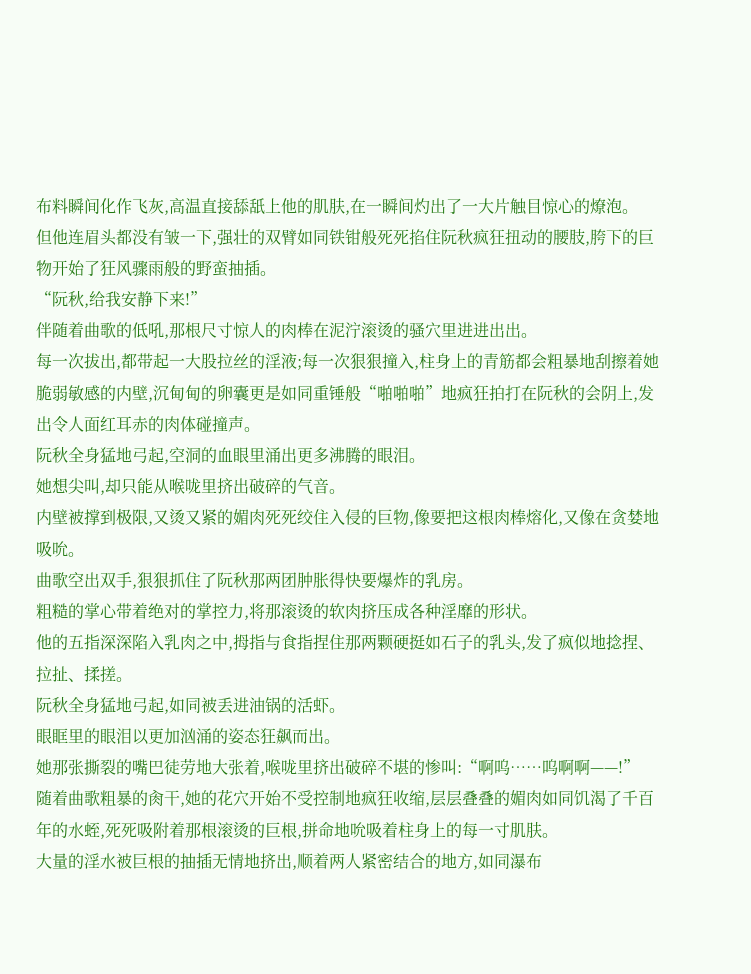布料瞬间化作飞灰,高温直接舔舐上他的肌肤,在一瞬间灼出了一大片触目惊心的燎泡。
但他连眉头都没有皱一下,强壮的双臂如同铁钳般死死掐住阮秋疯狂扭动的腰肢,胯下的巨物开始了狂风骤雨般的野蛮抽插。
“阮秋,给我安静下来!”
伴随着曲歌的低吼,那根尺寸惊人的肉棒在泥泞滚烫的骚穴里进进出出。
每一次拔出,都带起一大股拉丝的淫液;每一次狠狠撞入,柱身上的青筋都会粗暴地刮擦着她脆弱敏感的内壁,沉甸甸的卵囊更是如同重锤般“啪啪啪”地疯狂拍打在阮秋的会阴上,发出令人面红耳赤的肉体碰撞声。
阮秋全身猛地弓起,空洞的血眼里涌出更多沸腾的眼泪。
她想尖叫,却只能从喉咙里挤出破碎的气音。
内壁被撑到极限,又烫又紧的媚肉死死绞住入侵的巨物,像要把这根肉棒熔化,又像在贪婪地吸吮。
曲歌空出双手,狠狠抓住了阮秋那两团肿胀得快要爆炸的乳房。
粗糙的掌心带着绝对的掌控力,将那滚烫的软肉挤压成各种淫靡的形状。
他的五指深深陷入乳肉之中,拇指与食指捏住那两颗硬挺如石子的乳头,发了疯似地捻捏、拉扯、揉搓。
阮秋全身猛地弓起,如同被丢进油锅的活虾。
眼眶里的眼泪以更加汹涌的姿态狂飙而出。
她那张撕裂的嘴巴徒劳地大张着,喉咙里挤出破碎不堪的惨叫:“啊呜……呜啊啊——!”
随着曲歌粗暴的肏干,她的花穴开始不受控制地疯狂收缩,层层叠叠的媚肉如同饥渴了千百年的水蛭,死死吸附着那根滚烫的巨根,拼命地吮吸着柱身上的每一寸肌肤。
大量的淫水被巨根的抽插无情地挤出,顺着两人紧密结合的地方,如同瀑布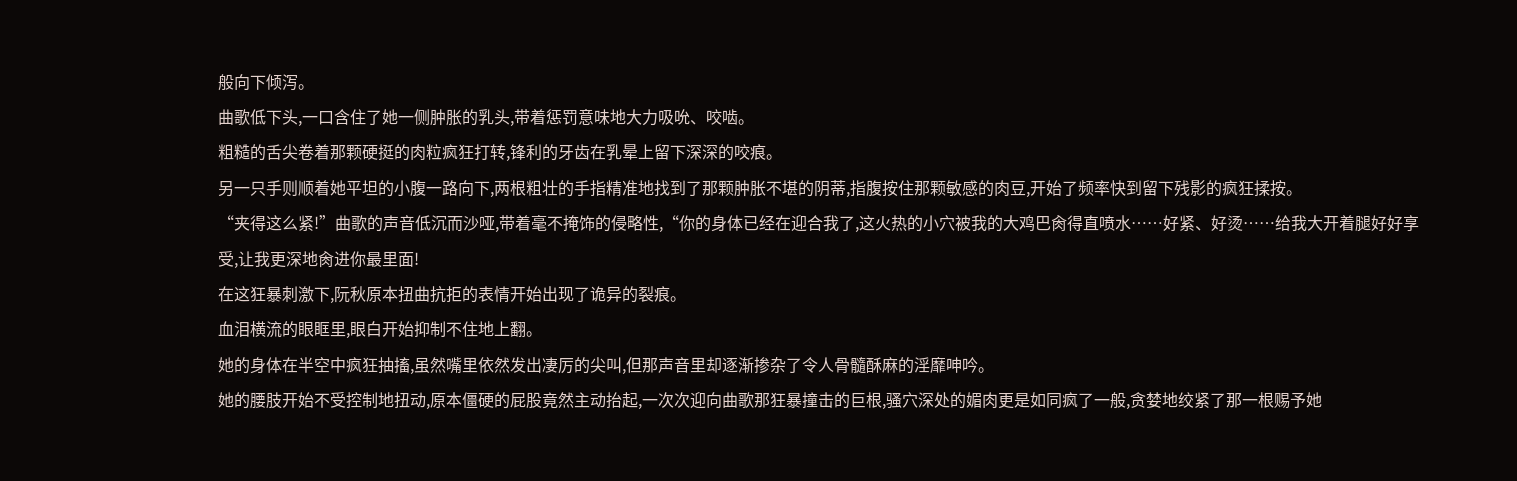般向下倾泻。
曲歌低下头,一口含住了她一侧肿胀的乳头,带着惩罚意味地大力吸吮、咬啮。
粗糙的舌尖卷着那颗硬挺的肉粒疯狂打转,锋利的牙齿在乳晕上留下深深的咬痕。
另一只手则顺着她平坦的小腹一路向下,两根粗壮的手指精准地找到了那颗肿胀不堪的阴蒂,指腹按住那颗敏感的肉豆,开始了频率快到留下残影的疯狂揉按。
“夹得这么紧!”曲歌的声音低沉而沙哑,带着毫不掩饰的侵略性,“你的身体已经在迎合我了,这火热的小穴被我的大鸡巴肏得直喷水……好紧、好烫……给我大开着腿好好享受,让我更深地肏进你最里面!
在这狂暴刺激下,阮秋原本扭曲抗拒的表情开始出现了诡异的裂痕。
血泪横流的眼眶里,眼白开始抑制不住地上翻。
她的身体在半空中疯狂抽搐,虽然嘴里依然发出凄厉的尖叫,但那声音里却逐渐掺杂了令人骨髓酥麻的淫靡呻吟。
她的腰肢开始不受控制地扭动,原本僵硬的屁股竟然主动抬起,一次次迎向曲歌那狂暴撞击的巨根,骚穴深处的媚肉更是如同疯了一般,贪婪地绞紧了那一根赐予她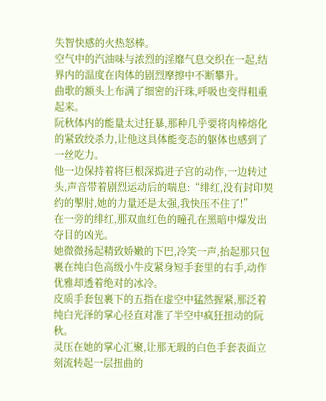失智快感的火热怒棒。
空气中的汽油味与浓烈的淫靡气息交织在一起,结界内的温度在肉体的剧烈摩擦中不断攀升。
曲歌的额头上布满了细密的汗珠,呼吸也变得粗重起来。
阮秋体内的能量太过狂暴,那种几乎要将肉棒熔化的紧致绞杀力,让他这具体能变态的躯体也感到了一丝吃力。
他一边保持着将巨根深捣进子宫的动作,一边转过头,声音带着剧烈运动后的喘息:“绯红,没有封印契约的掣肘,她的力量还是太强,我快压不住了!”
在一旁的绯红,那双血红色的瞳孔在黑暗中爆发出夺目的凶光。
她微微扬起精致娇嫩的下巴,冷笑一声,抬起那只包裹在纯白色高级小牛皮紧身短手套里的右手,动作优雅却透着绝对的冰冷。
皮质手套包裹下的五指在虚空中猛然握紧,那泛着纯白光泽的掌心径直对准了半空中疯狂扭动的阮秋。
灵压在她的掌心汇聚,让那无瑕的白色手套表面立刻流转起一层扭曲的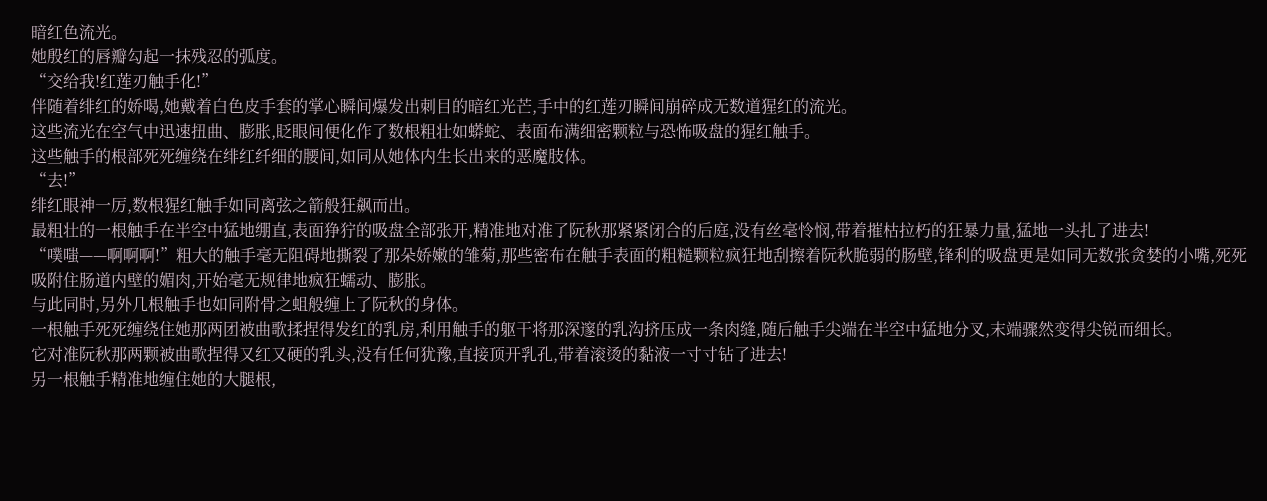暗红色流光。
她殷红的唇瓣勾起一抹残忍的弧度。
“交给我!红莲刃触手化!”
伴随着绯红的娇喝,她戴着白色皮手套的掌心瞬间爆发出刺目的暗红光芒,手中的红莲刃瞬间崩碎成无数道猩红的流光。
这些流光在空气中迅速扭曲、膨胀,眨眼间便化作了数根粗壮如蟒蛇、表面布满细密颗粒与恐怖吸盘的猩红触手。
这些触手的根部死死缠绕在绯红纤细的腰间,如同从她体内生长出来的恶魔肢体。
“去!”
绯红眼神一厉,数根猩红触手如同离弦之箭般狂飙而出。
最粗壮的一根触手在半空中猛地绷直,表面狰狞的吸盘全部张开,精准地对准了阮秋那紧紧闭合的后庭,没有丝毫怜悯,带着摧枯拉朽的狂暴力量,猛地一头扎了进去!
“噗嗤——啊啊啊!”粗大的触手毫无阻碍地撕裂了那朵娇嫩的雏菊,那些密布在触手表面的粗糙颗粒疯狂地刮擦着阮秋脆弱的肠壁,锋利的吸盘更是如同无数张贪婪的小嘴,死死吸附住肠道内壁的媚肉,开始毫无规律地疯狂蠕动、膨胀。
与此同时,另外几根触手也如同附骨之蛆般缠上了阮秋的身体。
一根触手死死缠绕住她那两团被曲歌揉捏得发红的乳房,利用触手的躯干将那深邃的乳沟挤压成一条肉缝,随后触手尖端在半空中猛地分叉,末端骤然变得尖锐而细长。
它对准阮秋那两颗被曲歌捏得又红又硬的乳头,没有任何犹豫,直接顶开乳孔,带着滚烫的黏液一寸寸钻了进去!
另一根触手精准地缠住她的大腿根,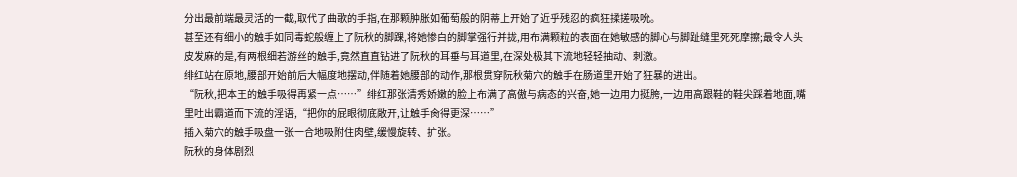分出最前端最灵活的一截,取代了曲歌的手指,在那颗肿胀如葡萄般的阴蒂上开始了近乎残忍的疯狂揉搓吸吮。
甚至还有细小的触手如同毒蛇般缠上了阮秋的脚踝,将她惨白的脚掌强行并拢,用布满颗粒的表面在她敏感的脚心与脚趾缝里死死摩擦;最令人头皮发麻的是,有两根细若游丝的触手,竟然直直钻进了阮秋的耳垂与耳道里,在深处极其下流地轻轻抽动、刺激。
绯红站在原地,腰部开始前后大幅度地摆动,伴随着她腰部的动作,那根贯穿阮秋菊穴的触手在肠道里开始了狂暴的进出。
“阮秋,把本王的触手吸得再紧一点……”绯红那张清秀娇嫩的脸上布满了高傲与病态的兴奋,她一边用力挺胯,一边用高跟鞋的鞋尖踩着地面,嘴里吐出霸道而下流的淫语,“把你的屁眼彻底敞开,让触手肏得更深……”
插入菊穴的触手吸盘一张一合地吸附住肉壁,缓慢旋转、扩张。
阮秋的身体剧烈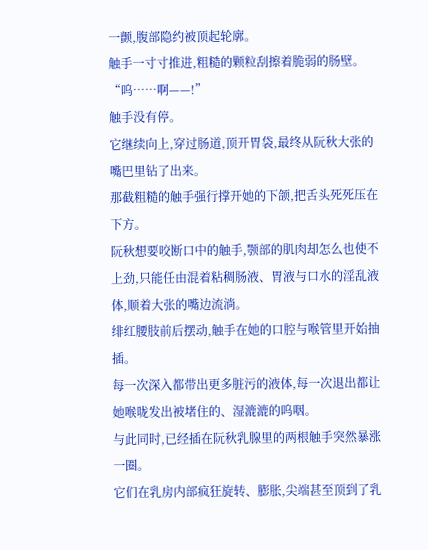一颤,腹部隐约被顶起轮廓。
触手一寸寸推进,粗糙的颗粒刮擦着脆弱的肠壁。
“呜……啊——!”
触手没有停。
它继续向上,穿过肠道,顶开胃袋,最终从阮秋大张的嘴巴里钻了出来。
那截粗糙的触手强行撑开她的下颌,把舌头死死压在下方。
阮秋想要咬断口中的触手,颚部的肌肉却怎么也使不上劲,只能任由混着粘稠肠液、胃液与口水的淫乱液体,顺着大张的嘴边流淌。
绯红腰肢前后摆动,触手在她的口腔与喉管里开始抽插。
每一次深入都带出更多脏污的液体,每一次退出都让她喉咙发出被堵住的、湿漉漉的呜咽。
与此同时,已经插在阮秋乳腺里的两根触手突然暴涨一圈。
它们在乳房内部疯狂旋转、膨胀,尖端甚至顶到了乳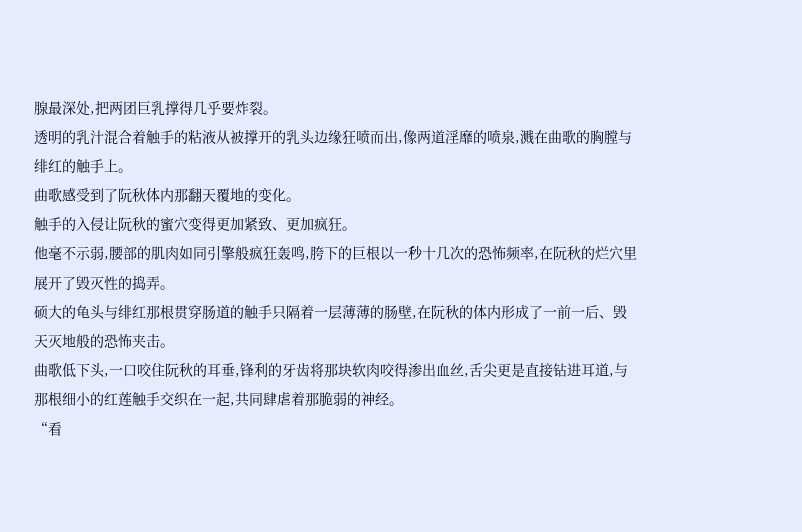腺最深处,把两团巨乳撑得几乎要炸裂。
透明的乳汁混合着触手的粘液从被撑开的乳头边缘狂喷而出,像两道淫靡的喷泉,溅在曲歌的胸膛与绯红的触手上。
曲歌感受到了阮秋体内那翻天覆地的变化。
触手的入侵让阮秋的蜜穴变得更加紧致、更加疯狂。
他毫不示弱,腰部的肌肉如同引擎般疯狂轰鸣,胯下的巨根以一秒十几次的恐怖频率,在阮秋的烂穴里展开了毁灭性的捣弄。
硕大的龟头与绯红那根贯穿肠道的触手只隔着一层薄薄的肠壁,在阮秋的体内形成了一前一后、毁天灭地般的恐怖夹击。
曲歌低下头,一口咬住阮秋的耳垂,锋利的牙齿将那块软肉咬得渗出血丝,舌尖更是直接钻进耳道,与那根细小的红莲触手交织在一起,共同肆虐着那脆弱的神经。
“看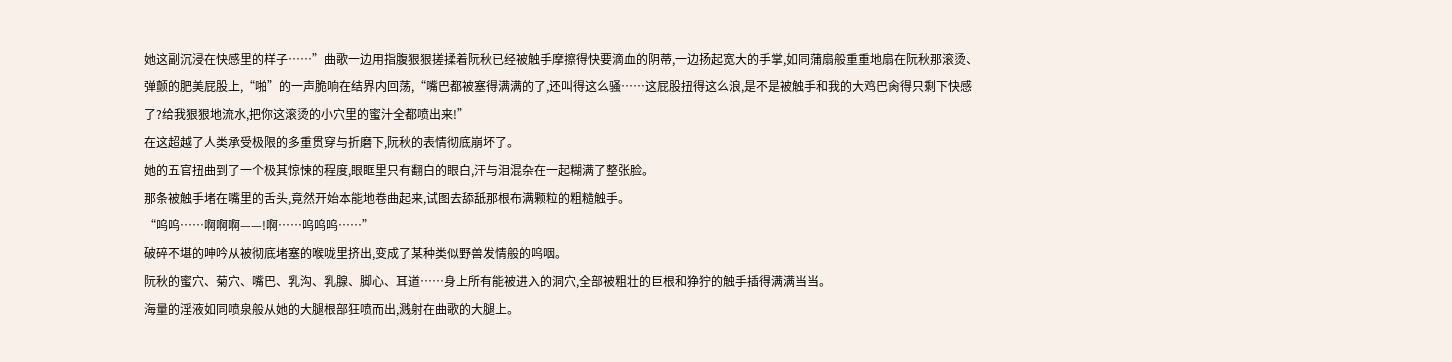她这副沉浸在快感里的样子……”曲歌一边用指腹狠狠搓揉着阮秋已经被触手摩擦得快要滴血的阴蒂,一边扬起宽大的手掌,如同蒲扇般重重地扇在阮秋那滚烫、弹颤的肥美屁股上,“啪”的一声脆响在结界内回荡,“嘴巴都被塞得满满的了,还叫得这么骚……这屁股扭得这么浪,是不是被触手和我的大鸡巴肏得只剩下快感了?给我狠狠地流水,把你这滚烫的小穴里的蜜汁全都喷出来!”
在这超越了人类承受极限的多重贯穿与折磨下,阮秋的表情彻底崩坏了。
她的五官扭曲到了一个极其惊悚的程度,眼眶里只有翻白的眼白,汗与泪混杂在一起糊满了整张脸。
那条被触手堵在嘴里的舌头,竟然开始本能地卷曲起来,试图去舔舐那根布满颗粒的粗糙触手。
“呜呜……啊啊啊——!啊……呜呜呜……”
破碎不堪的呻吟从被彻底堵塞的喉咙里挤出,变成了某种类似野兽发情般的呜咽。
阮秋的蜜穴、菊穴、嘴巴、乳沟、乳腺、脚心、耳道……身上所有能被进入的洞穴,全部被粗壮的巨根和狰狞的触手插得满满当当。
海量的淫液如同喷泉般从她的大腿根部狂喷而出,溅射在曲歌的大腿上。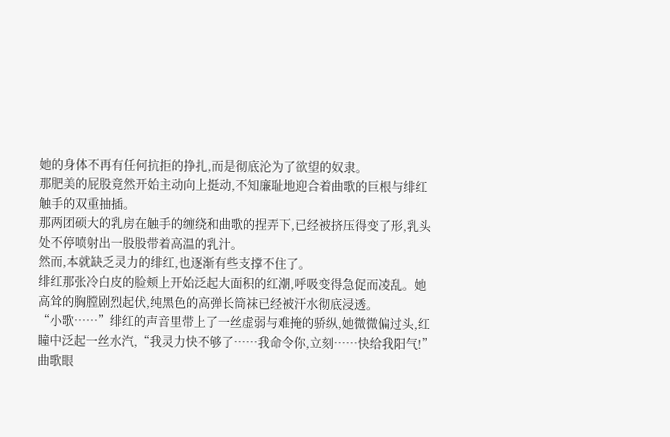她的身体不再有任何抗拒的挣扎,而是彻底沦为了欲望的奴隶。
那肥美的屁股竟然开始主动向上挺动,不知廉耻地迎合着曲歌的巨根与绯红触手的双重抽插。
那两团硕大的乳房在触手的缠绕和曲歌的捏弄下,已经被挤压得变了形,乳头处不停喷射出一股股带着高温的乳汁。
然而,本就缺乏灵力的绯红,也逐渐有些支撑不住了。
绯红那张冷白皮的脸颊上开始泛起大面积的红潮,呼吸变得急促而凌乱。她高耸的胸膛剧烈起伏,纯黑色的高弹长筒袜已经被汗水彻底浸透。
“小歌……”绯红的声音里带上了一丝虚弱与难掩的骄纵,她微微偏过头,红瞳中泛起一丝水汽,“我灵力快不够了……我命令你,立刻……快给我阳气!”
曲歌眼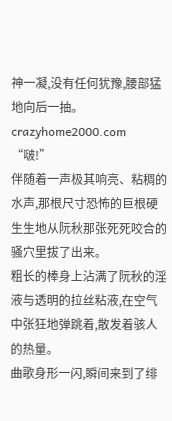神一凝,没有任何犹豫,腰部猛地向后一抽。crazyhome2000.com
“啵!”
伴随着一声极其响亮、粘稠的水声,那根尺寸恐怖的巨根硬生生地从阮秋那张死死咬合的骚穴里拔了出来。
粗长的棒身上沾满了阮秋的淫液与透明的拉丝粘液,在空气中张狂地弹跳着,散发着骇人的热量。
曲歌身形一闪,瞬间来到了绯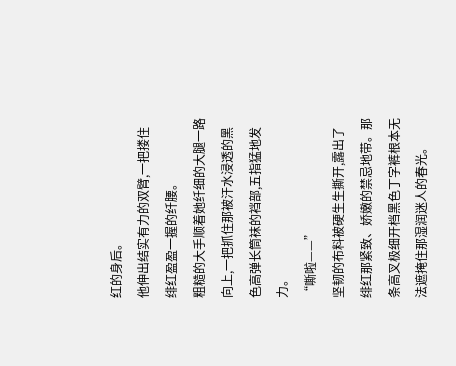红的身后。
他伸出结实有力的双臂,一把搂住绯红盈盈一握的纤腰。
粗糙的大手顺着她纤细的大腿一路向上,一把抓住那被汗水浸透的黑色高弹长筒袜的裆部,五指猛地发力。
“嘶啦——”
坚韧的布料被硬生生撕开,露出了绯红那紧致、娇嫩的禁忌地带。那条高叉极细开档黑色丁字裤根本无法遮掩住那湿润迷人的春光。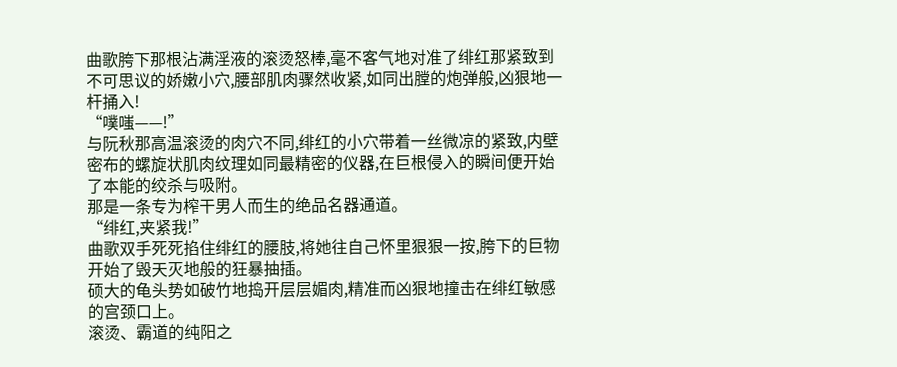曲歌胯下那根沾满淫液的滚烫怒棒,毫不客气地对准了绯红那紧致到不可思议的娇嫩小穴,腰部肌肉骤然收紧,如同出膛的炮弹般,凶狠地一杆捅入!
“噗嗤——!”
与阮秋那高温滚烫的肉穴不同,绯红的小穴带着一丝微凉的紧致,内壁密布的螺旋状肌肉纹理如同最精密的仪器,在巨根侵入的瞬间便开始了本能的绞杀与吸附。
那是一条专为榨干男人而生的绝品名器通道。
“绯红,夹紧我!”
曲歌双手死死掐住绯红的腰肢,将她往自己怀里狠狠一按,胯下的巨物开始了毁天灭地般的狂暴抽插。
硕大的龟头势如破竹地捣开层层媚肉,精准而凶狠地撞击在绯红敏感的宫颈口上。
滚烫、霸道的纯阳之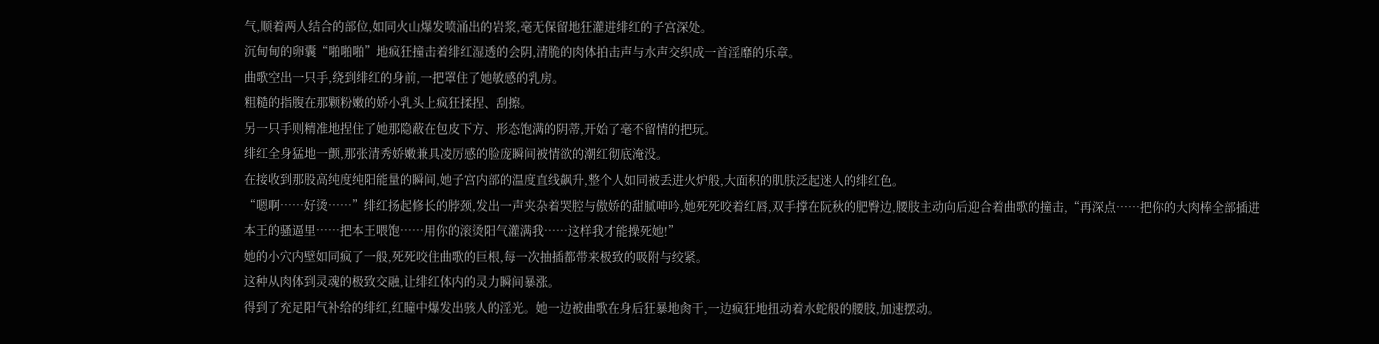气,顺着两人结合的部位,如同火山爆发喷涌出的岩浆,毫无保留地狂灌进绯红的子宫深处。
沉甸甸的卵囊“啪啪啪”地疯狂撞击着绯红湿透的会阴,清脆的肉体拍击声与水声交织成一首淫靡的乐章。
曲歌空出一只手,绕到绯红的身前,一把罩住了她敏感的乳房。
粗糙的指腹在那颗粉嫩的娇小乳头上疯狂揉捏、刮擦。
另一只手则精准地捏住了她那隐蔽在包皮下方、形态饱满的阴蒂,开始了毫不留情的把玩。
绯红全身猛地一颤,那张清秀娇嫩兼具凌厉感的脸庞瞬间被情欲的潮红彻底淹没。
在接收到那股高纯度纯阳能量的瞬间,她子宫内部的温度直线飙升,整个人如同被丢进火炉般,大面积的肌肤泛起迷人的绯红色。
“嗯啊……好烫……”绯红扬起修长的脖颈,发出一声夹杂着哭腔与傲娇的甜腻呻吟,她死死咬着红唇,双手撑在阮秋的肥臀边,腰肢主动向后迎合着曲歌的撞击,“再深点……把你的大肉棒全部插进本王的骚逼里……把本王喂饱……用你的滚烫阳气灌满我……这样我才能操死她!”
她的小穴内壁如同疯了一般,死死咬住曲歌的巨根,每一次抽插都带来极致的吸附与绞紧。
这种从肉体到灵魂的极致交融,让绯红体内的灵力瞬间暴涨。
得到了充足阳气补给的绯红,红瞳中爆发出骇人的淫光。她一边被曲歌在身后狂暴地肏干,一边疯狂地扭动着水蛇般的腰肢,加速摆动。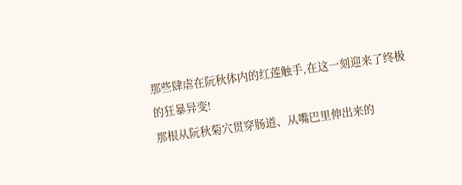那些肆虐在阮秋体内的红莲触手,在这一刻迎来了终极的狂暴异变!
那根从阮秋菊穴贯穿肠道、从嘴巴里伸出来的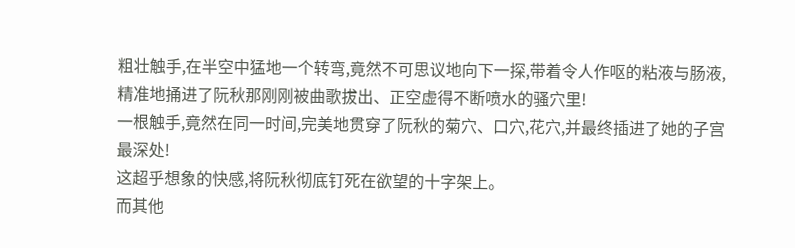粗壮触手,在半空中猛地一个转弯,竟然不可思议地向下一探,带着令人作呕的粘液与肠液,精准地捅进了阮秋那刚刚被曲歌拔出、正空虚得不断喷水的骚穴里!
一根触手,竟然在同一时间,完美地贯穿了阮秋的菊穴、口穴,花穴,并最终插进了她的子宫最深处!
这超乎想象的快感,将阮秋彻底钉死在欲望的十字架上。
而其他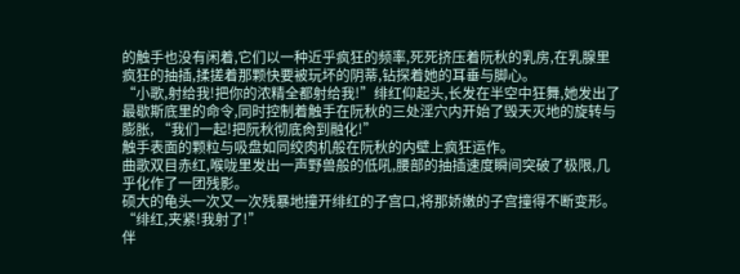的触手也没有闲着,它们以一种近乎疯狂的频率,死死挤压着阮秋的乳房,在乳腺里疯狂的抽插,揉搓着那颗快要被玩坏的阴蒂,钻探着她的耳垂与脚心。
“小歌,射给我!把你的浓精全都射给我!”绯红仰起头,长发在半空中狂舞,她发出了最歇斯底里的命令,同时控制着触手在阮秋的三处淫穴内开始了毁天灭地的旋转与膨胀, “我们一起!把阮秋彻底肏到融化!”
触手表面的颗粒与吸盘如同绞肉机般在阮秋的内壁上疯狂运作。
曲歌双目赤红,喉咙里发出一声野兽般的低吼,腰部的抽插速度瞬间突破了极限,几乎化作了一团残影。
硕大的龟头一次又一次残暴地撞开绯红的子宫口,将那娇嫩的子宫撞得不断变形。
“绯红,夹紧!我射了!”
伴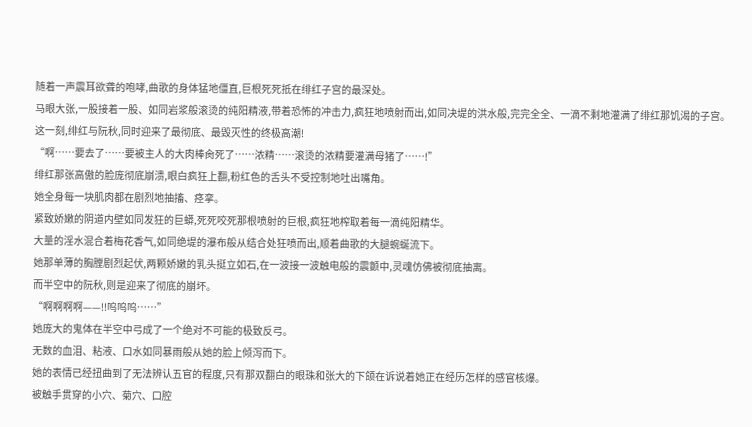随着一声震耳欲聋的咆哮,曲歌的身体猛地僵直,巨根死死抵在绯红子宫的最深处。
马眼大张,一股接着一股、如同岩浆般滚烫的纯阳精液,带着恐怖的冲击力,疯狂地喷射而出,如同决堤的洪水般,完完全全、一滴不剩地灌满了绯红那饥渴的子宫。
这一刻,绯红与阮秋,同时迎来了最彻底、最毁灭性的终极高潮!
“啊……要去了……要被主人的大肉棒肏死了……浓精……滚烫的浓精要灌满母猪了……!”
绯红那张高傲的脸庞彻底崩溃,眼白疯狂上翻,粉红色的舌头不受控制地吐出嘴角。
她全身每一块肌肉都在剧烈地抽搐、痉挛。
紧致娇嫩的阴道内壁如同发狂的巨蟒,死死咬死那根喷射的巨根,疯狂地榨取着每一滴纯阳精华。
大量的淫水混合着梅花香气,如同绝堤的瀑布般从结合处狂喷而出,顺着曲歌的大腿蜿蜒流下。
她那单薄的胸膛剧烈起伏,两颗娇嫩的乳头挺立如石,在一波接一波触电般的震颤中,灵魂仿佛被彻底抽离。
而半空中的阮秋,则是迎来了彻底的崩坏。
“啊啊啊啊——!!呜呜呜……”
她庞大的鬼体在半空中弓成了一个绝对不可能的极致反弓。
无数的血泪、粘液、口水如同暴雨般从她的脸上倾泻而下。
她的表情已经扭曲到了无法辨认五官的程度,只有那双翻白的眼珠和张大的下颌在诉说着她正在经历怎样的感官核爆。
被触手贯穿的小穴、菊穴、口腔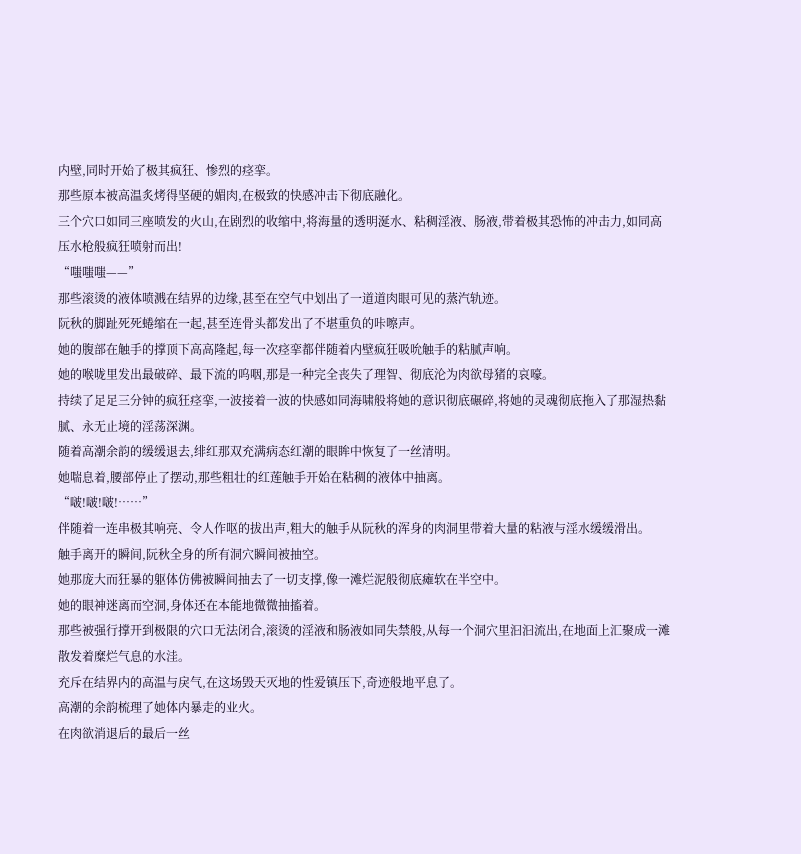内壁,同时开始了极其疯狂、惨烈的痉挛。
那些原本被高温炙烤得坚硬的媚肉,在极致的快感冲击下彻底融化。
三个穴口如同三座喷发的火山,在剧烈的收缩中,将海量的透明涎水、粘稠淫液、肠液,带着极其恐怖的冲击力,如同高压水枪般疯狂喷射而出!
“嗤嗤嗤——”
那些滚烫的液体喷溅在结界的边缘,甚至在空气中划出了一道道肉眼可见的蒸汽轨迹。
阮秋的脚趾死死蜷缩在一起,甚至连骨头都发出了不堪重负的咔嚓声。
她的腹部在触手的撑顶下高高隆起,每一次痉挛都伴随着内壁疯狂吸吮触手的粘腻声响。
她的喉咙里发出最破碎、最下流的呜咽,那是一种完全丧失了理智、彻底沦为肉欲母猪的哀嚎。
持续了足足三分钟的疯狂痉挛,一波接着一波的快感如同海啸般将她的意识彻底碾碎,将她的灵魂彻底拖入了那湿热黏腻、永无止境的淫荡深渊。
随着高潮余韵的缓缓退去,绯红那双充满病态红潮的眼眸中恢复了一丝清明。
她喘息着,腰部停止了摆动,那些粗壮的红莲触手开始在粘稠的液体中抽离。
“啵!啵!啵!……”
伴随着一连串极其响亮、令人作呕的拔出声,粗大的触手从阮秋的浑身的肉洞里带着大量的粘液与淫水缓缓滑出。
触手离开的瞬间,阮秋全身的所有洞穴瞬间被抽空。
她那庞大而狂暴的躯体仿佛被瞬间抽去了一切支撑,像一滩烂泥般彻底瘫软在半空中。
她的眼神迷离而空洞,身体还在本能地微微抽搐着。
那些被强行撑开到极限的穴口无法闭合,滚烫的淫液和肠液如同失禁般,从每一个洞穴里汩汩流出,在地面上汇聚成一滩散发着糜烂气息的水洼。
充斥在结界内的高温与戾气,在这场毁天灭地的性爱镇压下,奇迹般地平息了。
高潮的余韵梳理了她体内暴走的业火。
在肉欲消退后的最后一丝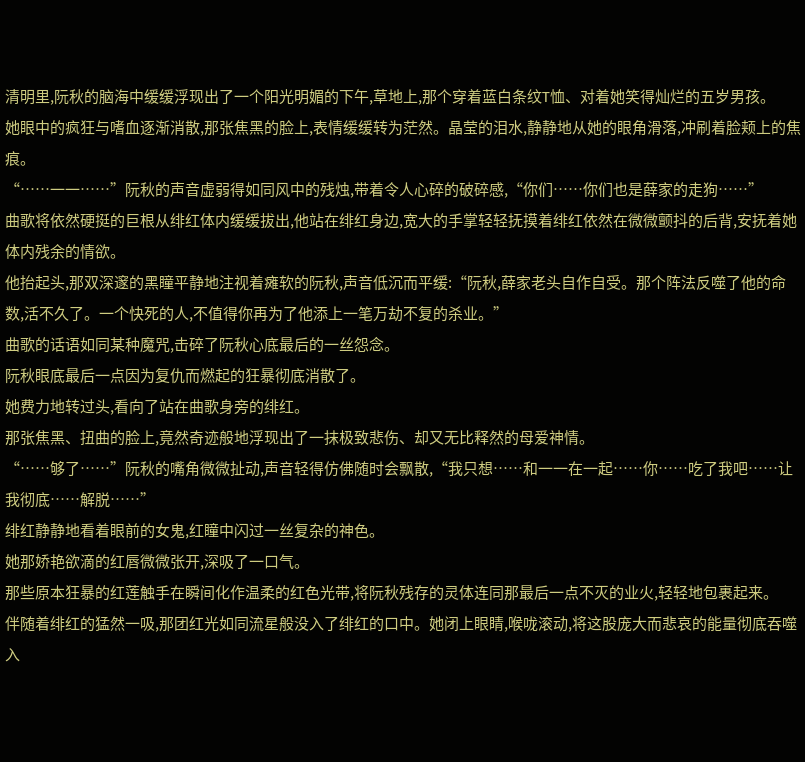清明里,阮秋的脑海中缓缓浮现出了一个阳光明媚的下午,草地上,那个穿着蓝白条纹T恤、对着她笑得灿烂的五岁男孩。
她眼中的疯狂与嗜血逐渐消散,那张焦黑的脸上,表情缓缓转为茫然。晶莹的泪水,静静地从她的眼角滑落,冲刷着脸颊上的焦痕。
“……一一……”阮秋的声音虚弱得如同风中的残烛,带着令人心碎的破碎感,“你们……你们也是薛家的走狗……”
曲歌将依然硬挺的巨根从绯红体内缓缓拔出,他站在绯红身边,宽大的手掌轻轻抚摸着绯红依然在微微颤抖的后背,安抚着她体内残余的情欲。
他抬起头,那双深邃的黑瞳平静地注视着瘫软的阮秋,声音低沉而平缓:“阮秋,薛家老头自作自受。那个阵法反噬了他的命数,活不久了。一个快死的人,不值得你再为了他添上一笔万劫不复的杀业。”
曲歌的话语如同某种魔咒,击碎了阮秋心底最后的一丝怨念。
阮秋眼底最后一点因为复仇而燃起的狂暴彻底消散了。
她费力地转过头,看向了站在曲歌身旁的绯红。
那张焦黑、扭曲的脸上,竟然奇迹般地浮现出了一抹极致悲伤、却又无比释然的母爱神情。
“……够了……”阮秋的嘴角微微扯动,声音轻得仿佛随时会飘散,“我只想……和一一在一起……你……吃了我吧……让我彻底……解脱……”
绯红静静地看着眼前的女鬼,红瞳中闪过一丝复杂的神色。
她那娇艳欲滴的红唇微微张开,深吸了一口气。
那些原本狂暴的红莲触手在瞬间化作温柔的红色光带,将阮秋残存的灵体连同那最后一点不灭的业火,轻轻地包裹起来。
伴随着绯红的猛然一吸,那团红光如同流星般没入了绯红的口中。她闭上眼睛,喉咙滚动,将这股庞大而悲哀的能量彻底吞噬入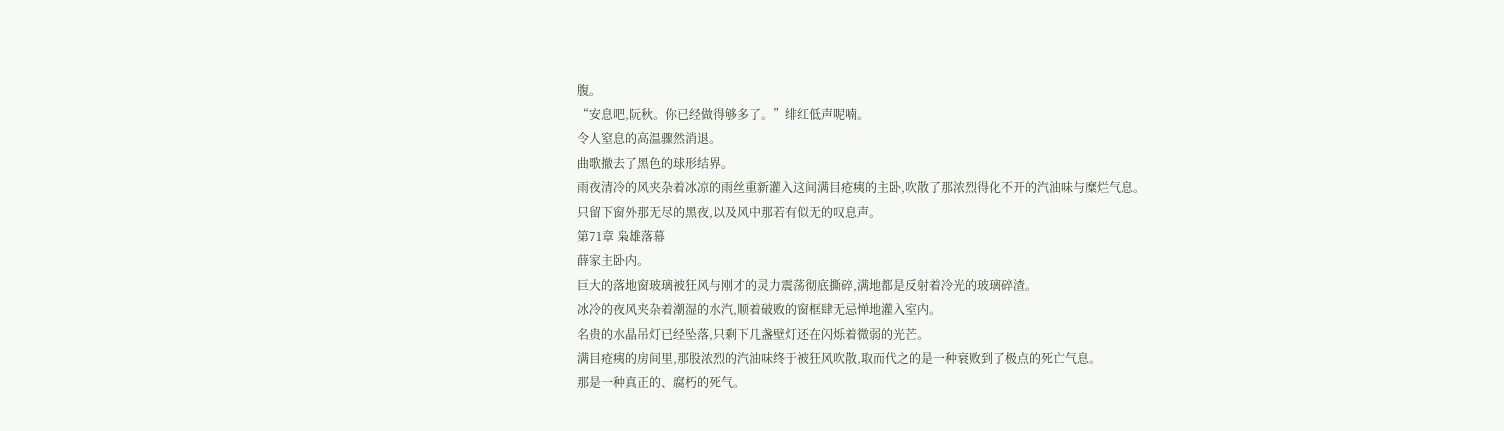腹。
“安息吧,阮秋。你已经做得够多了。”绯红低声呢喃。
令人窒息的高温骤然消退。
曲歌撤去了黑色的球形结界。
雨夜清冷的风夹杂着冰凉的雨丝重新灌入这间满目疮痍的主卧,吹散了那浓烈得化不开的汽油味与糜烂气息。
只留下窗外那无尽的黑夜,以及风中那若有似无的叹息声。
第71章 枭雄落幕
薛家主卧内。
巨大的落地窗玻璃被狂风与刚才的灵力震荡彻底撕碎,满地都是反射着冷光的玻璃碎渣。
冰冷的夜风夹杂着潮湿的水汽,顺着破败的窗框肆无忌惮地灌入室内。
名贵的水晶吊灯已经坠落,只剩下几盏壁灯还在闪烁着微弱的光芒。
满目疮痍的房间里,那股浓烈的汽油味终于被狂风吹散,取而代之的是一种衰败到了极点的死亡气息。
那是一种真正的、腐朽的死气。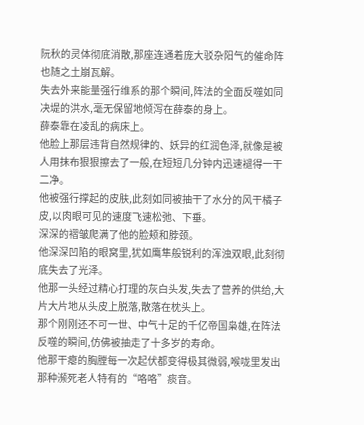阮秋的灵体彻底消散,那座连通着庞大驳杂阳气的催命阵也随之土崩瓦解。
失去外来能量强行维系的那个瞬间,阵法的全面反噬如同决堤的洪水,毫无保留地倾泻在薛泰的身上。
薛泰靠在凌乱的病床上。
他脸上那层违背自然规律的、妖异的红润色泽,就像是被人用抹布狠狠擦去了一般,在短短几分钟内迅速褪得一干二净。
他被强行撑起的皮肤,此刻如同被抽干了水分的风干橘子皮,以肉眼可见的速度飞速松弛、下垂。
深深的褶皱爬满了他的脸颊和脖颈。
他深深凹陷的眼窝里,犹如鹰隼般锐利的浑浊双眼,此刻彻底失去了光泽。
他那一头经过精心打理的灰白头发,失去了营养的供给,大片大片地从头皮上脱落,散落在枕头上。
那个刚刚还不可一世、中气十足的千亿帝国枭雄,在阵法反噬的瞬间,仿佛被抽走了十多岁的寿命。
他那干瘪的胸膛每一次起伏都变得极其微弱,喉咙里发出那种濒死老人特有的“咯咯”痰音。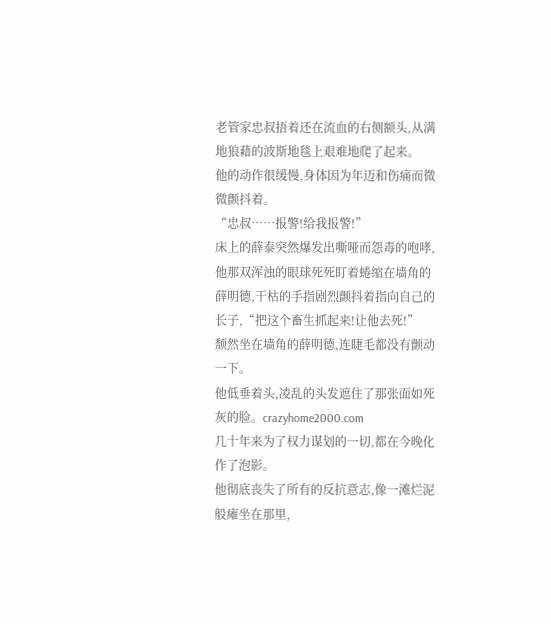老管家忠叔捂着还在流血的右侧额头,从满地狼藉的波斯地毯上艰难地爬了起来。
他的动作很缓慢,身体因为年迈和伤痛而微微颤抖着。
“忠叔……报警!给我报警!”
床上的薛泰突然爆发出嘶哑而怨毒的咆哮,他那双浑浊的眼球死死盯着蜷缩在墙角的薛明德,干枯的手指剧烈颤抖着指向自己的长子,“把这个畜生抓起来!让他去死!”
颓然坐在墙角的薛明德,连睫毛都没有颤动一下。
他低垂着头,凌乱的头发遮住了那张面如死灰的脸。crazyhome2000.com
几十年来为了权力谋划的一切,都在今晚化作了泡影。
他彻底丧失了所有的反抗意志,像一滩烂泥般瘫坐在那里,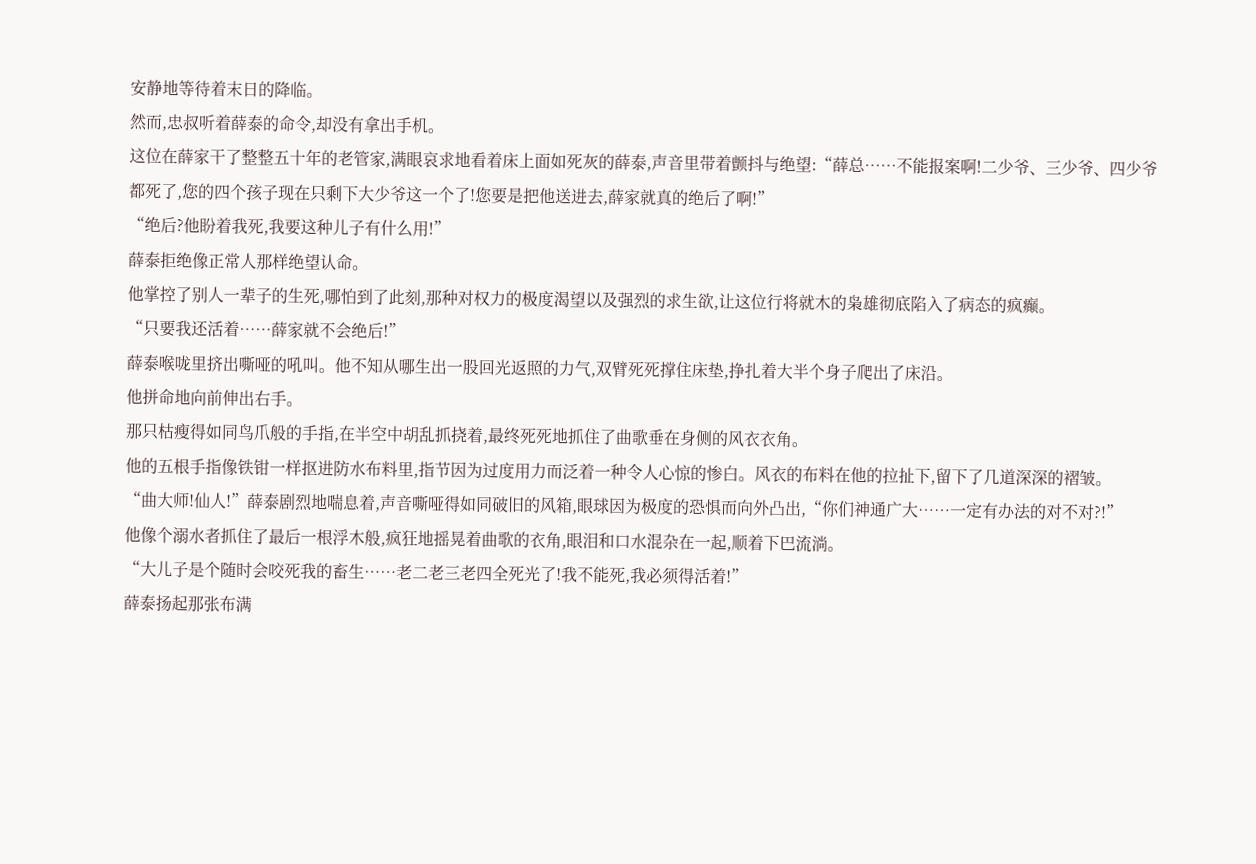安静地等待着末日的降临。
然而,忠叔听着薛泰的命令,却没有拿出手机。
这位在薛家干了整整五十年的老管家,满眼哀求地看着床上面如死灰的薛泰,声音里带着颤抖与绝望:“薛总……不能报案啊!二少爷、三少爷、四少爷都死了,您的四个孩子现在只剩下大少爷这一个了!您要是把他送进去,薛家就真的绝后了啊!”
“绝后?他盼着我死,我要这种儿子有什么用!”
薛泰拒绝像正常人那样绝望认命。
他掌控了别人一辈子的生死,哪怕到了此刻,那种对权力的极度渴望以及强烈的求生欲,让这位行将就木的枭雄彻底陷入了病态的疯癫。
“只要我还活着……薛家就不会绝后!”
薛泰喉咙里挤出嘶哑的吼叫。他不知从哪生出一股回光返照的力气,双臂死死撑住床垫,挣扎着大半个身子爬出了床沿。
他拼命地向前伸出右手。
那只枯瘦得如同鸟爪般的手指,在半空中胡乱抓挠着,最终死死地抓住了曲歌垂在身侧的风衣衣角。
他的五根手指像铁钳一样抠进防水布料里,指节因为过度用力而泛着一种令人心惊的惨白。风衣的布料在他的拉扯下,留下了几道深深的褶皱。
“曲大师!仙人!”薛泰剧烈地喘息着,声音嘶哑得如同破旧的风箱,眼球因为极度的恐惧而向外凸出,“你们神通广大……一定有办法的对不对?!”
他像个溺水者抓住了最后一根浮木般,疯狂地摇晃着曲歌的衣角,眼泪和口水混杂在一起,顺着下巴流淌。
“大儿子是个随时会咬死我的畜生……老二老三老四全死光了!我不能死,我必须得活着!”
薛泰扬起那张布满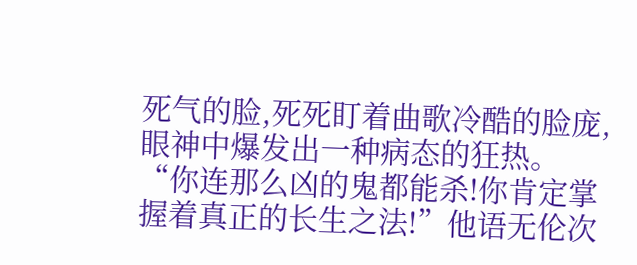死气的脸,死死盯着曲歌冷酷的脸庞,眼神中爆发出一种病态的狂热。
“你连那么凶的鬼都能杀!你肯定掌握着真正的长生之法!”他语无伦次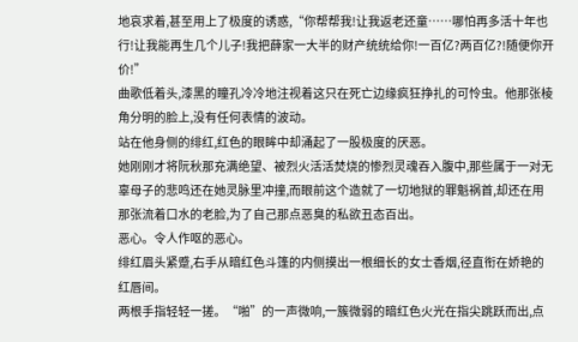地哀求着,甚至用上了极度的诱惑,“你帮帮我!让我返老还童……哪怕再多活十年也行!让我能再生几个儿子!我把薛家一大半的财产统统给你!一百亿?两百亿?!随便你开价!”
曲歌低着头,漆黑的瞳孔冷冷地注视着这只在死亡边缘疯狂挣扎的可怜虫。他那张棱角分明的脸上,没有任何表情的波动。
站在他身侧的绯红,红色的眼眸中却涌起了一股极度的厌恶。
她刚刚才将阮秋那充满绝望、被烈火活活焚烧的惨烈灵魂吞入腹中,那些属于一对无辜母子的悲鸣还在她灵脉里冲撞,而眼前这个造就了一切地狱的罪魁祸首,却还在用那张流着口水的老脸,为了自己那点恶臭的私欲丑态百出。
恶心。令人作呕的恶心。
绯红眉头紧蹙,右手从暗红色斗篷的内侧摸出一根细长的女士香烟,径直衔在娇艳的红唇间。
两根手指轻轻一搓。“啪”的一声微响,一簇微弱的暗红色火光在指尖跳跃而出,点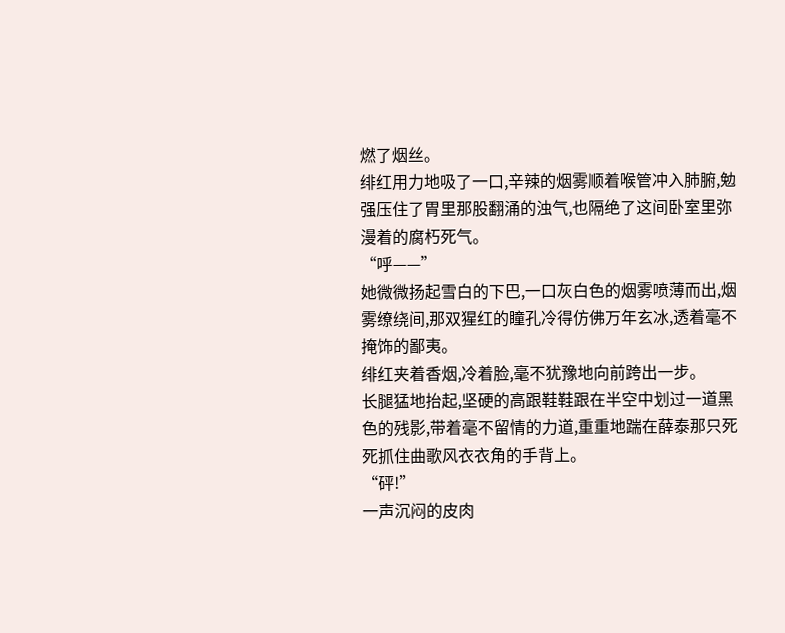燃了烟丝。
绯红用力地吸了一口,辛辣的烟雾顺着喉管冲入肺腑,勉强压住了胃里那股翻涌的浊气,也隔绝了这间卧室里弥漫着的腐朽死气。
“呼——”
她微微扬起雪白的下巴,一口灰白色的烟雾喷薄而出,烟雾缭绕间,那双猩红的瞳孔冷得仿佛万年玄冰,透着毫不掩饰的鄙夷。
绯红夹着香烟,冷着脸,毫不犹豫地向前跨出一步。
长腿猛地抬起,坚硬的高跟鞋鞋跟在半空中划过一道黑色的残影,带着毫不留情的力道,重重地踹在薛泰那只死死抓住曲歌风衣衣角的手背上。
“砰!”
一声沉闷的皮肉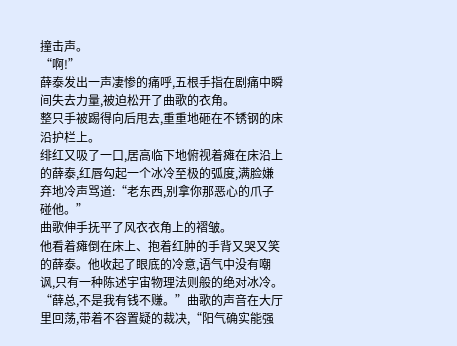撞击声。
“啊!”
薛泰发出一声凄惨的痛呼,五根手指在剧痛中瞬间失去力量,被迫松开了曲歌的衣角。
整只手被踢得向后甩去,重重地砸在不锈钢的床沿护栏上。
绯红又吸了一口,居高临下地俯视着瘫在床沿上的薛泰,红唇勾起一个冰冷至极的弧度,满脸嫌弃地冷声骂道:“老东西,别拿你那恶心的爪子碰他。”
曲歌伸手抚平了风衣衣角上的褶皱。
他看着瘫倒在床上、抱着红肿的手背又哭又笑的薛泰。他收起了眼底的冷意,语气中没有嘲讽,只有一种陈述宇宙物理法则般的绝对冰冷。
“薛总,不是我有钱不赚。”曲歌的声音在大厅里回荡,带着不容置疑的裁决,“阳气确实能强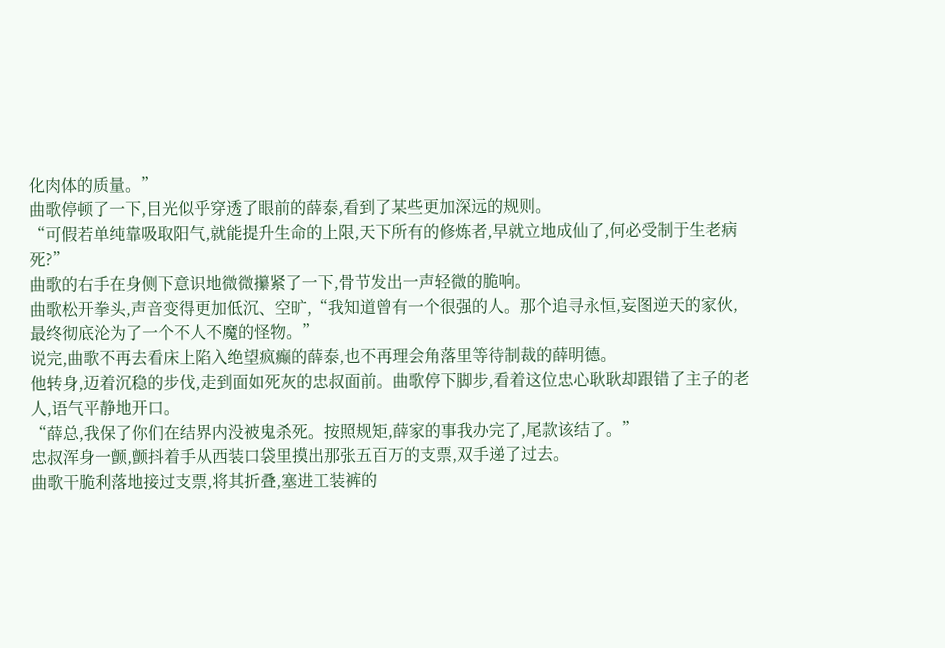化肉体的质量。”
曲歌停顿了一下,目光似乎穿透了眼前的薛泰,看到了某些更加深远的规则。
“可假若单纯靠吸取阳气,就能提升生命的上限,天下所有的修炼者,早就立地成仙了,何必受制于生老病死?”
曲歌的右手在身侧下意识地微微攥紧了一下,骨节发出一声轻微的脆响。
曲歌松开拳头,声音变得更加低沉、空旷,“我知道曾有一个很强的人。那个追寻永恒,妄图逆天的家伙,最终彻底沦为了一个不人不魔的怪物。”
说完,曲歌不再去看床上陷入绝望疯癫的薛泰,也不再理会角落里等待制裁的薛明德。
他转身,迈着沉稳的步伐,走到面如死灰的忠叔面前。曲歌停下脚步,看着这位忠心耿耿却跟错了主子的老人,语气平静地开口。
“薛总,我保了你们在结界内没被鬼杀死。按照规矩,薛家的事我办完了,尾款该结了。”
忠叔浑身一颤,颤抖着手从西装口袋里摸出那张五百万的支票,双手递了过去。
曲歌干脆利落地接过支票,将其折叠,塞进工装裤的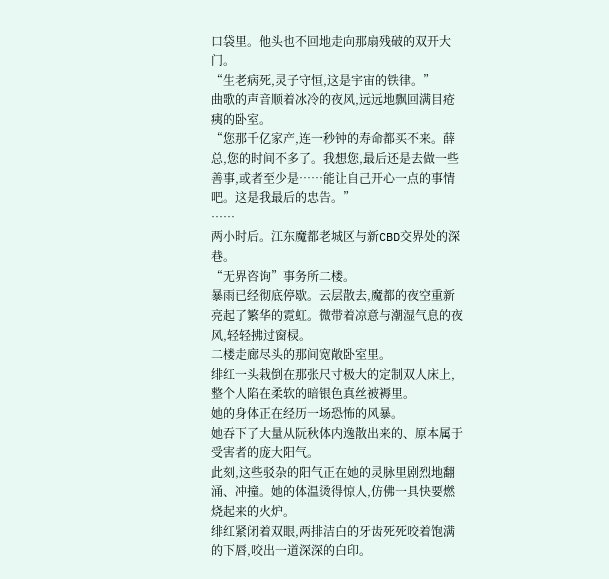口袋里。他头也不回地走向那扇残破的双开大门。
“生老病死,灵子守恒,这是宇宙的铁律。”
曲歌的声音顺着冰冷的夜风,远远地飘回满目疮痍的卧室。
“您那千亿家产,连一秒钟的寿命都买不来。薛总,您的时间不多了。我想您,最后还是去做一些善事,或者至少是……能让自己开心一点的事情吧。这是我最后的忠告。”
……
两小时后。江东魔都老城区与新CBD交界处的深巷。
“无界咨询”事务所二楼。
暴雨已经彻底停歇。云层散去,魔都的夜空重新亮起了繁华的霓虹。微带着凉意与潮湿气息的夜风,轻轻拂过窗棂。
二楼走廊尽头的那间宽敞卧室里。
绯红一头栽倒在那张尺寸极大的定制双人床上,整个人陷在柔软的暗银色真丝被褥里。
她的身体正在经历一场恐怖的风暴。
她吞下了大量从阮秋体内逸散出来的、原本属于受害者的庞大阳气。
此刻,这些驳杂的阳气正在她的灵脉里剧烈地翻涌、冲撞。她的体温烫得惊人,仿佛一具快要燃烧起来的火炉。
绯红紧闭着双眼,两排洁白的牙齿死死咬着饱满的下唇,咬出一道深深的白印。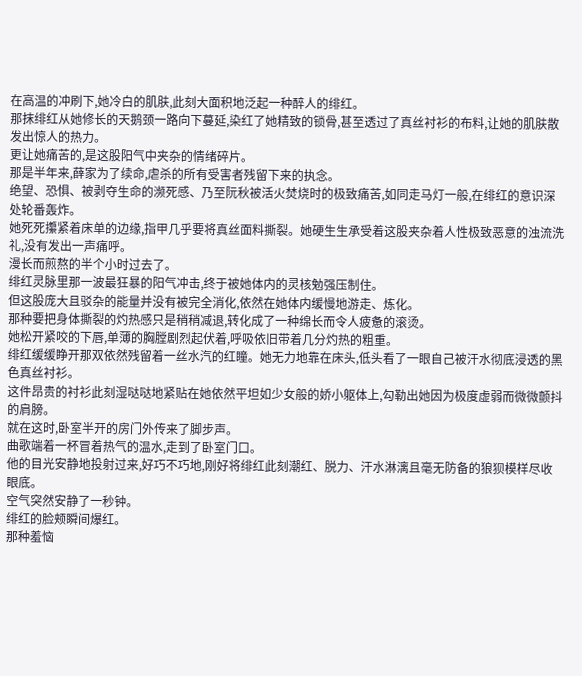在高温的冲刷下,她冷白的肌肤,此刻大面积地泛起一种醉人的绯红。
那抹绯红从她修长的天鹅颈一路向下蔓延,染红了她精致的锁骨,甚至透过了真丝衬衫的布料,让她的肌肤散发出惊人的热力。
更让她痛苦的,是这股阳气中夹杂的情绪碎片。
那是半年来,薛家为了续命,虐杀的所有受害者残留下来的执念。
绝望、恐惧、被剥夺生命的濒死感、乃至阮秋被活火焚烧时的极致痛苦,如同走马灯一般,在绯红的意识深处轮番轰炸。
她死死攥紧着床单的边缘,指甲几乎要将真丝面料撕裂。她硬生生承受着这股夹杂着人性极致恶意的浊流洗礼,没有发出一声痛呼。
漫长而煎熬的半个小时过去了。
绯红灵脉里那一波最狂暴的阳气冲击,终于被她体内的灵核勉强压制住。
但这股庞大且驳杂的能量并没有被完全消化,依然在她体内缓慢地游走、炼化。
那种要把身体撕裂的灼热感只是稍稍减退,转化成了一种绵长而令人疲惫的滚烫。
她松开紧咬的下唇,单薄的胸膛剧烈起伏着,呼吸依旧带着几分灼热的粗重。
绯红缓缓睁开那双依然残留着一丝水汽的红瞳。她无力地靠在床头,低头看了一眼自己被汗水彻底浸透的黑色真丝衬衫。
这件昂贵的衬衫此刻湿哒哒地紧贴在她依然平坦如少女般的娇小躯体上,勾勒出她因为极度虚弱而微微颤抖的肩膀。
就在这时,卧室半开的房门外传来了脚步声。
曲歌端着一杯冒着热气的温水,走到了卧室门口。
他的目光安静地投射过来,好巧不巧地,刚好将绯红此刻潮红、脱力、汗水淋漓且毫无防备的狼狈模样尽收眼底。
空气突然安静了一秒钟。
绯红的脸颊瞬间爆红。
那种羞恼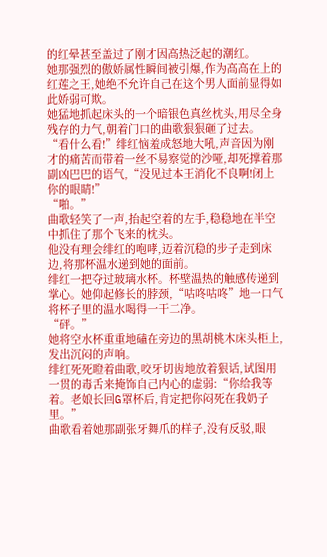的红晕甚至盖过了刚才因高热泛起的潮红。
她那强烈的傲娇属性瞬间被引爆,作为高高在上的红莲之王,她绝不允许自己在这个男人面前显得如此娇弱可欺。
她猛地抓起床头的一个暗银色真丝枕头,用尽全身残存的力气,朝着门口的曲歌狠狠砸了过去。
“看什么看!”绯红恼羞成怒地大吼,声音因为刚才的痛苦而带着一丝不易察觉的沙哑,却死撑着那副凶巴巴的语气,“没见过本王消化不良啊!闭上你的眼睛!”
“啪。”
曲歌轻笑了一声,抬起空着的左手,稳稳地在半空中抓住了那个飞来的枕头。
他没有理会绯红的咆哮,迈着沉稳的步子走到床边,将那杯温水递到她的面前。
绯红一把夺过玻璃水杯。杯壁温热的触感传递到掌心。她仰起修长的脖颈,“咕咚咕咚”地一口气将杯子里的温水喝得一干二净。
“砰。”
她将空水杯重重地磕在旁边的黑胡桃木床头柜上,发出沉闷的声响。
绯红死死瞪着曲歌,咬牙切齿地放着狠话,试图用一贯的毒舌来掩饰自己内心的虚弱:“你给我等着。老娘长回G罩杯后,肯定把你闷死在我奶子里。”
曲歌看着她那副张牙舞爪的样子,没有反驳,眼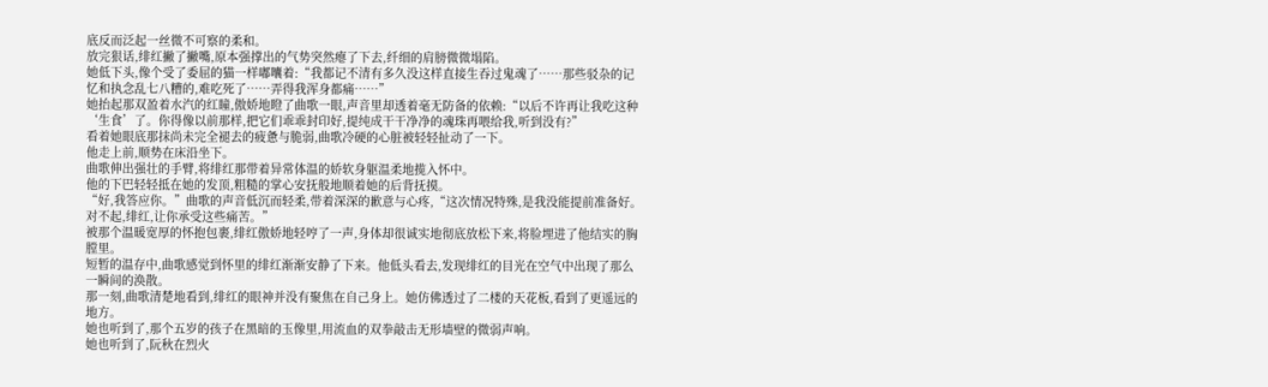底反而泛起一丝微不可察的柔和。
放完狠话,绯红撇了撇嘴,原本强撑出的气势突然瘪了下去,纤细的肩膀微微塌陷。
她低下头,像个受了委屈的猫一样嘟囔着:“我都记不清有多久没这样直接生吞过鬼魂了……那些驳杂的记忆和执念乱七八糟的,难吃死了……弄得我浑身都痛……”
她抬起那双盈着水汽的红瞳,傲娇地瞪了曲歌一眼,声音里却透着毫无防备的依赖:“以后不许再让我吃这种‘生食’了。你得像以前那样,把它们乖乖封印好,提纯成干干净净的魂珠再喂给我,听到没有?”
看着她眼底那抹尚未完全褪去的疲惫与脆弱,曲歌冷硬的心脏被轻轻扯动了一下。
他走上前,顺势在床沿坐下。
曲歌伸出强壮的手臂,将绯红那带着异常体温的娇软身躯温柔地揽入怀中。
他的下巴轻轻抵在她的发顶,粗糙的掌心安抚般地顺着她的后背抚摸。
“好,我答应你。”曲歌的声音低沉而轻柔,带着深深的歉意与心疼,“这次情况特殊,是我没能提前准备好。对不起,绯红,让你承受这些痛苦。”
被那个温暖宽厚的怀抱包裹,绯红傲娇地轻哼了一声,身体却很诚实地彻底放松下来,将脸埋进了他结实的胸膛里。
短暂的温存中,曲歌感觉到怀里的绯红渐渐安静了下来。他低头看去,发现绯红的目光在空气中出现了那么一瞬间的涣散。
那一刻,曲歌清楚地看到,绯红的眼神并没有聚焦在自己身上。她仿佛透过了二楼的天花板,看到了更遥远的地方。
她也听到了,那个五岁的孩子在黑暗的玉像里,用流血的双拳敲击无形墙壁的微弱声响。
她也听到了,阮秋在烈火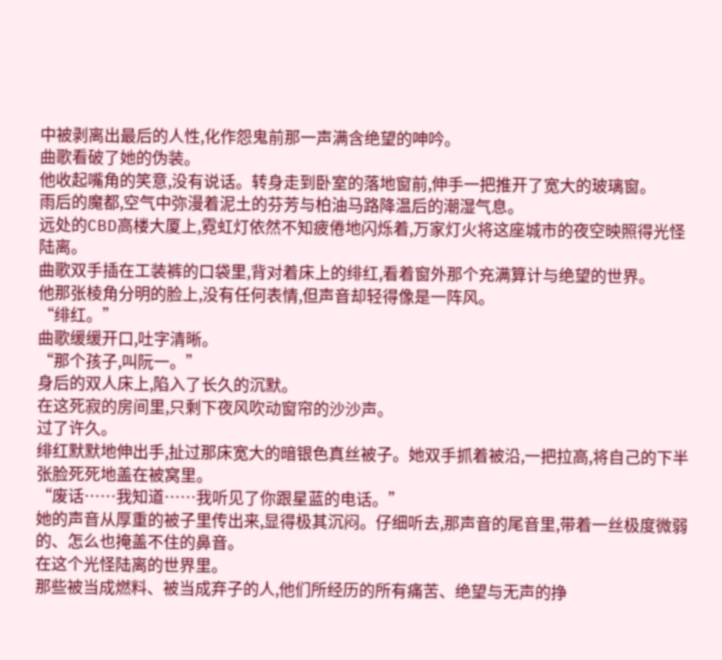中被剥离出最后的人性,化作怨鬼前那一声满含绝望的呻吟。
曲歌看破了她的伪装。
他收起嘴角的笑意,没有说话。转身走到卧室的落地窗前,伸手一把推开了宽大的玻璃窗。
雨后的魔都,空气中弥漫着泥土的芬芳与柏油马路降温后的潮湿气息。
远处的CBD高楼大厦上,霓虹灯依然不知疲倦地闪烁着,万家灯火将这座城市的夜空映照得光怪陆离。
曲歌双手插在工装裤的口袋里,背对着床上的绯红,看着窗外那个充满算计与绝望的世界。
他那张棱角分明的脸上,没有任何表情,但声音却轻得像是一阵风。
“绯红。”
曲歌缓缓开口,吐字清晰。
“那个孩子,叫阮一。”
身后的双人床上,陷入了长久的沉默。
在这死寂的房间里,只剩下夜风吹动窗帘的沙沙声。
过了许久。
绯红默默地伸出手,扯过那床宽大的暗银色真丝被子。她双手抓着被沿,一把拉高,将自己的下半张脸死死地盖在被窝里。
“废话……我知道……我听见了你跟星蓝的电话。”
她的声音从厚重的被子里传出来,显得极其沉闷。仔细听去,那声音的尾音里,带着一丝极度微弱的、怎么也掩盖不住的鼻音。
在这个光怪陆离的世界里。
那些被当成燃料、被当成弃子的人,他们所经历的所有痛苦、绝望与无声的挣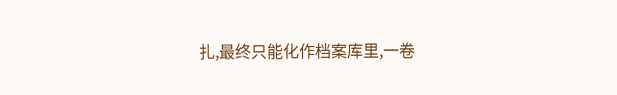扎,最终只能化作档案库里,一卷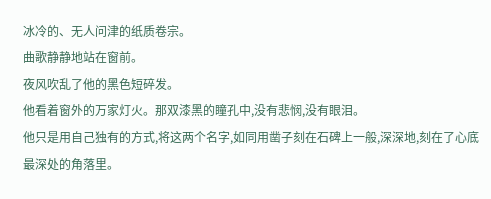冰冷的、无人问津的纸质卷宗。
曲歌静静地站在窗前。
夜风吹乱了他的黑色短碎发。
他看着窗外的万家灯火。那双漆黑的瞳孔中,没有悲悯,没有眼泪。
他只是用自己独有的方式,将这两个名字,如同用凿子刻在石碑上一般,深深地,刻在了心底最深处的角落里。